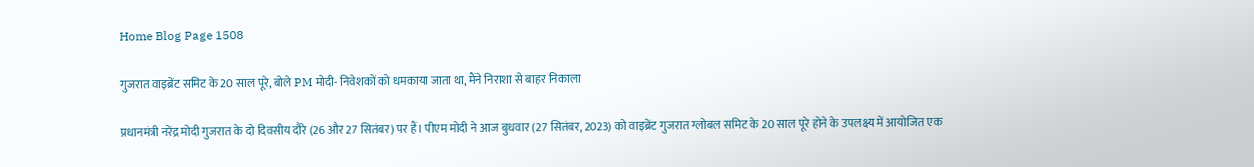Home Blog Page 1508

गुजरात वाइब्रेंट समिट के 20 साल पूरे, बोले PM मोदी- निवेशकों को धमकाया जाता था, मैंने निराशा से बाहर निकाला

प्रधानमंत्री नरेंद्र मोदी गुजरात के दो दिवसीय दौरे (26 और 27 सितंबर) पर हैं। पीएम मोदी ने आज बुधवार (27 सितंबर, 2023) को वाइब्रेंट गुजरात ग्लोबल समिट के 20 साल पूरे होने के उपलक्ष्य में आयोजित एक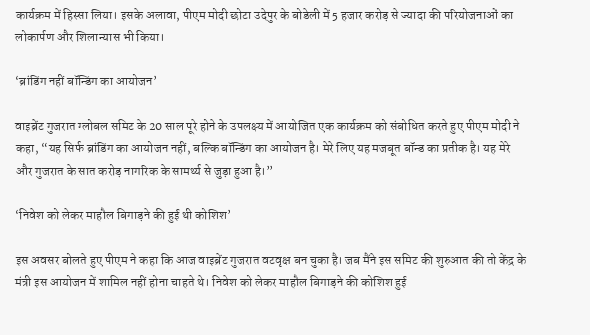कार्यक्रम में हिस्सा लिया। इसके अलावा, पीएम मोदी छोटा उदेपुर के बोडेली में 5 हजार करोड़ से ज्यादा की परियोजनाओं का लोकार्पण और शिलान्यास भी किया।

‘ब्रांडिंग नहीं बॉन्डिंग का आयोजन’

वाइब्रेंट गुजरात ग्लोबल समिट के 20 साल पूरे होने के उपलक्ष्य में आयोजित एक कार्यक्रम को संबोधित करते हुए पीएम मोदी ने कहा, “यह सिर्फ ब्रांडिंग का आयोजन नहीं, बल्कि बॉन्डिंग का आयोजन है। मेरे लिए यह मजबूत बॉन्ड का प्रतीक है। यह मेरे और गुजरात के सात करोड़ नागरिक के सामर्थ्य से जुड़ा हुआ है।”

‘निवेश को लेकर माहौल बिगाड़ने की हुई थी कोशिश’

इस अवसर बोलते हुए पीएम ने कहा कि आज वाइब्रेंट गुजरात वटवृक्ष बन चुका है। जब मैंने इस समिट की शुरुआत की तो केंद्र के मंत्री इस आयोजन में शामिल नहीं होना चाहते थे। निवेश को लेकर माहौल बिगाड़ने की कोशिश हुई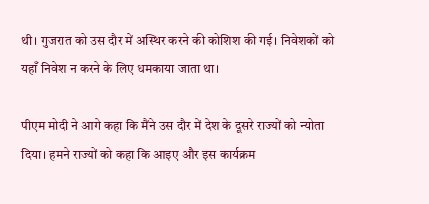थी। गुजरात को उस दौर में अस्थिर करने की कोशिश की गई। निवेशकों को यहाँ निवेश न करने के लिए धमकाया जाता था।

पीएम मोदी ने आगे कहा कि मैंने उस दौर में देश के दूसरे राज्यों को न्योता दिया। हमने राज्यों को कहा कि आइए और इस कार्यक्रम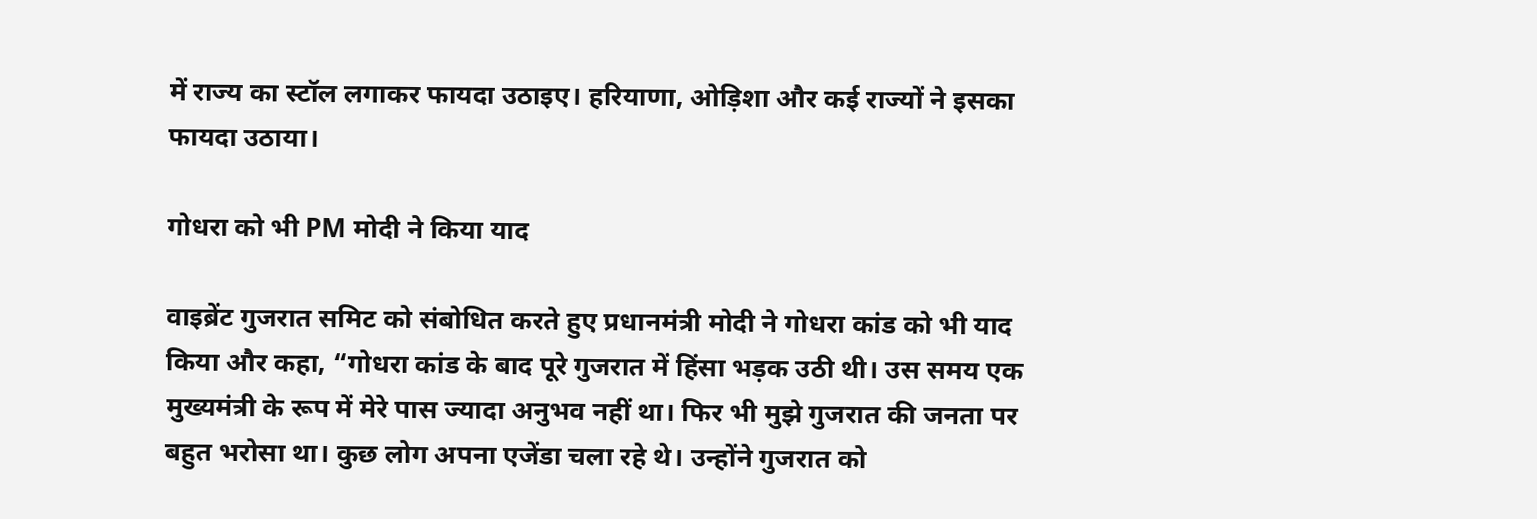में राज्य का स्टॉल लगाकर फायदा उठाइए। हरियाणा, ओड़िशा और कई राज्यों ने इसका फायदा उठाया।

गोधरा को भी PM मोदी ने किया याद

वाइब्रेंट गुजरात समिट को संबोधित करते हुए प्रधानमंत्री मोदी ने गोधरा कांड को भी याद किया और कहा, “गोधरा कांड के बाद पूरे गुजरात में हिंसा भड़क उठी थी। उस समय एक मुख्यमंत्री के रूप में मेरे पास ज्यादा अनुभव नहीं था। फिर भी मुझे गुजरात की जनता पर बहुत भरोसा था। कुछ लोग अपना एजेंडा चला रहे थे। उन्होंने गुजरात को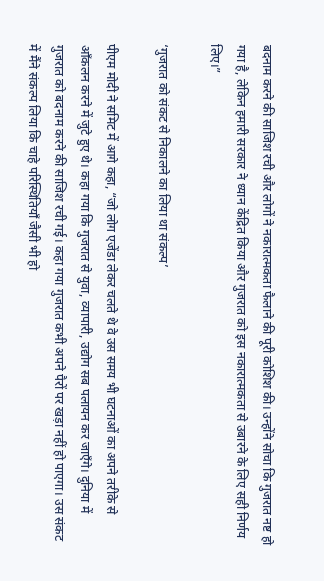बदनाम करने की साजिश रची और लोगों ने नकारात्मकता फैलाने की पूरी कोशिश की। उन्होंने सोचा कि गुजरात नष्ट हो गया है, लेकिन हमारी सरकार ने ध्यान केंद्रित किया और गुजरात को इस नकारात्मकता से उबारने के लिए सही निर्णय लिए।”

‘गुजरात को संकट से निकालने का लिया था संकल्प’

पीएम मोदी ने समिट में आगे कहा, “जो लोग एजेंडा लेकर चलते थे वे उस समय भी घटनाओं का अपने तरीके से आँकलन करने में जुटे हुए थे। कहा गया कि गुजरात से युवा, व्यापारी, उद्योग सब पलायन कर जाएँगे। दुनिया में गुजरात को बदनाम करने की साजिश रची गई। कहा गया गुजरात कभी अपने पैरों पर खड़ा नहीं हो पाएगा। उस संकट में मैंने संकल्प लिया कि चाहे परिस्थितियाँ जैसी भी हो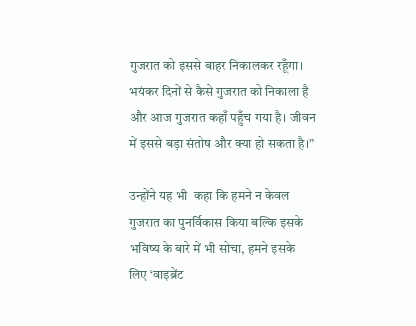गुजरात को इससे बाहर निकालकर रहूँगा। भयंकर दिनों से कैसे गुजरात को निकाला है और आज गुजरात कहाँ पहुँच गया है। जीवन में इससे बड़ा संतोष और क्या हो सकता है।”

उन्होंने यह भी  कहा कि हमने न केवल गुजरात का पुनर्विकास किया बल्कि इसके भविष्य के बारे में भी सोचा, हमने इसके लिए ‘वाइब्रेंट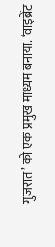गुजरात’ को एक प्रमुख माध्यम बनाया. ‘वाइब्रेंट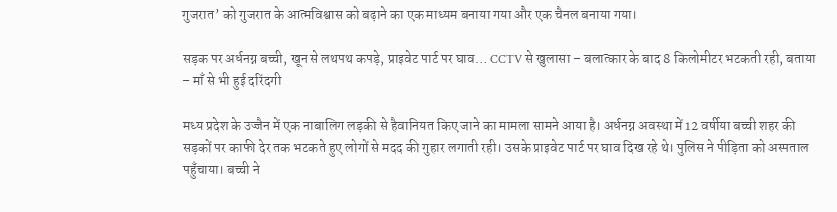गुजरात’ को गुजरात के आत्मविश्वास को बढ़ाने का एक माध्यम बनाया गया और एक चैनल बनाया गया।

सड़क पर अर्धनग्न बच्ची, खून से लथपथ कपड़े, प्राइवेट पार्ट पर घाव… CCTV से खुलासा – बलात्कार के बाद 8 किलोमीटर भटकती रही, बताया – माँ से भी हुई दरिंदगी

मध्य प्रदेश के उज्जैन में एक नाबालिग लड़की से हैवानियत किए जाने का मामला सामने आया है। अर्धनग्न अवस्था में 12 वर्षीया बच्ची शहर की सड़कों पर काफी देर तक भटकते हुए लोगों से मदद की गुहार लगाती रही। उसके प्राइवेट पार्ट पर घाव दिख रहे थे। पुलिस ने पीड़िता को अस्पताल पहुँचाया। बच्ची ने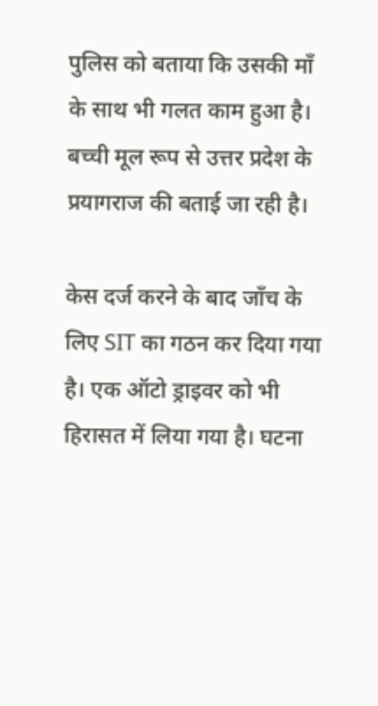पुलिस को बताया कि उसकी माँ के साथ भी गलत काम हुआ है। बच्ची मूल रूप से उत्तर प्रदेश के प्रयागराज की बताई जा रही है।

केस दर्ज करने के बाद जाँच के लिए SIT का गठन कर दिया गया है। एक ऑटो ड्राइवर को भी हिरासत में लिया गया है। घटना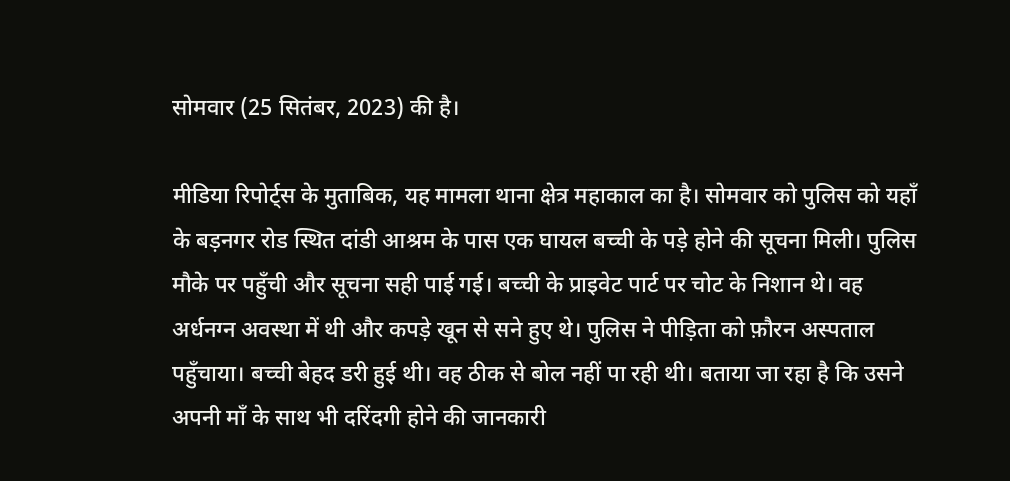सोमवार (25 सितंबर, 2023) की है।

मीडिया रिपोर्ट्स के मुताबिक, यह मामला थाना क्षेत्र महाकाल का है। सोमवार को पुलिस को यहाँ के बड़नगर रोड स्थित दांडी आश्रम के पास एक घायल बच्ची के पड़े होने की सूचना मिली। पुलिस मौके पर पहुँची और सूचना सही पाई गई। बच्ची के प्राइवेट पार्ट पर चोट के निशान थे। वह अर्धनग्न अवस्था में थी और कपड़े खून से सने हुए थे। पुलिस ने पीड़िता को फ़ौरन अस्पताल पहुँचाया। बच्ची बेहद डरी हुई थी। वह ठीक से बोल नहीं पा रही थी। बताया जा रहा है कि उसने अपनी माँ के साथ भी दरिंदगी होने की जानकारी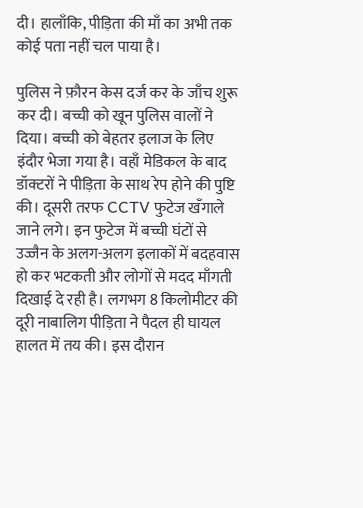दी। हालाँकि, पीड़िता की माँ का अभी तक कोई पता नहीं चल पाया है।

पुलिस ने फ़ौरन केस दर्ज कर के जाँच शुरू कर दी। बच्ची को खून पुलिस वालों ने दिया। बच्ची को बेहतर इलाज के लिए इंदौर भेजा गया है। वहाँ मेडिकल के बाद डॉक्टरों ने पीड़िता के साथ रेप होने की पुष्टि की। दूसरी तरफ CCTV फुटेज खँगाले जाने लगे। इन फुटेज में बच्ची घंटों से उज्जैन के अलग-अलग इलाकों में बदहवास हो कर भटकती और लोगों से मदद माँगती दिखाई दे रही है। लगभग 8 किलोमीटर की दूरी नाबालिग पीड़िता ने पैदल ही घायल हालत में तय की। इस दौरान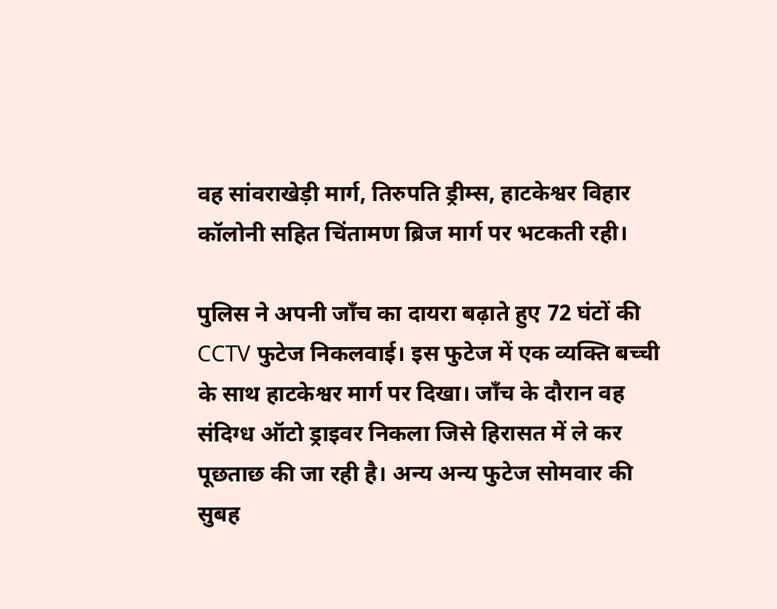वह सांवराखेड़ी मार्ग, तिरुपति ड्रीम्स, हाटकेश्वर विहार कॉलोनी सहित चिंतामण ब्रिज मार्ग पर भटकती रही।

पुलिस ने अपनी जाँच का दायरा बढ़ाते हुए 72 घंटों की CCTV फुटेज निकलवाई। इस फुटेज में एक व्यक्ति बच्ची के साथ हाटकेश्वर मार्ग पर दिखा। जाँच के दौरान वह संदिग्ध ऑटो ड्राइवर निकला जिसे हिरासत में ले कर पूछताछ की जा रही है। अन्य अन्य फुटेज सोमवार की सुबह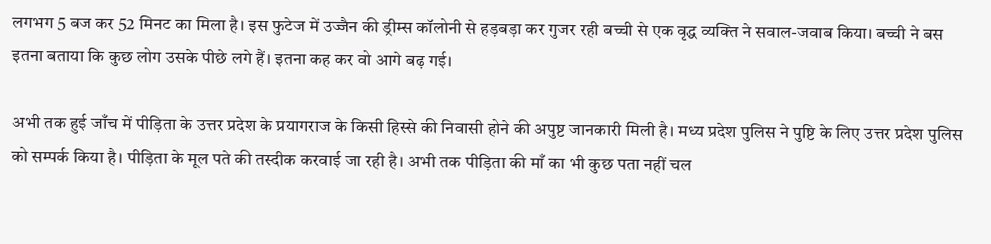लगभग 5 बज कर 52 मिनट का मिला है। इस फुटेज में उज्जैन की ड्रीम्स कॉलोनी से हड़बड़ा कर गुजर रही बच्ची से एक वृद्ध व्यक्ति ने सवाल-जवाब किया। बच्ची ने बस इतना बताया कि कुछ लोग उसके पीछे लगे हैं। इतना कह कर वो आगे बढ़ गई।

अभी तक हुई जाँच में पीड़िता के उत्तर प्रदेश के प्रयागराज के किसी हिस्से की निवासी होने की अपुष्ट जानकारी मिली है। मध्य प्रदेश पुलिस ने पुष्टि के लिए उत्तर प्रदेश पुलिस को सम्पर्क किया है। पीड़िता के मूल पते की तस्दीक करवाई जा रही है। अभी तक पीड़िता की माँ का भी कुछ पता नहीं चल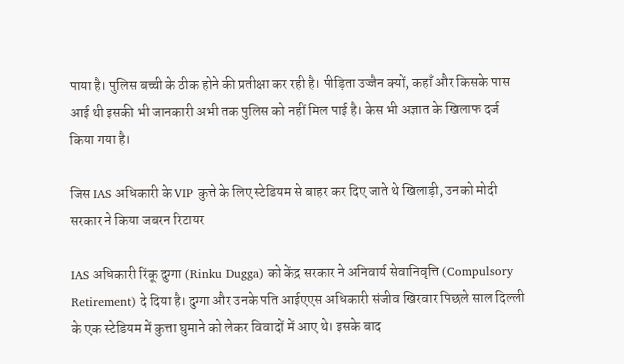पाया है। पुलिस बच्ची के ठीक होने की प्रतीक्षा कर रही है। पीड़िता उज्जैन क्यों, कहाँ और किसके पास आई थी इसकी भी जानकारी अभी तक पुलिस को नहीं मिल पाई है। केस भी अज्ञात के खिलाफ दर्ज किया गया है।

जिस IAS अधिकारी के VIP कुत्ते के लिए स्टेडियम से बाहर कर दिए जाते थे खिलाड़ी, उनको मोदी सरकार ने किया जबरन रिटायर

IAS अधिकारी रिंकू दुग्गा (Rinku Dugga) को केंद्र सरकार ने अनिवार्य सेवानिवृत्ति (Compulsory Retirement) दे दिया है। दुग्गा और उनके पति आईएएस अधिकारी संजीव खिरवार पिछले साल दिल्ली के एक स्टेडियम में कुत्ता घुमाने को लेकर विवादों में आए थे। इसके बाद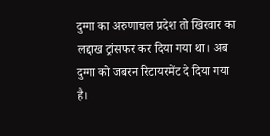दुग्गा का अरुणाचल प्रदेश तो खिरवार का लद्दाख ट्रांसफर कर दिया गया था। अब दुग्गा को जबरन रिटायरमेंट दे दिया गया है।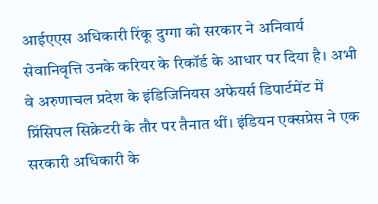आईएएस अधिकारी रिंकू दुग्गा को सरकार ने अनिवार्य सेवानिवृत्ति उनके करियर के रिकॉर्ड के आधार पर दिया है। अभी वे अरुणाचल प्रदेश के इंडिजिनियस अफेयर्स डिपार्टमेंट में प्रिंसिपल सिक्रेटरी के तौर पर तैनात थीं। इंडियन एक्सप्रेस ने एक सरकारी अधिकारी के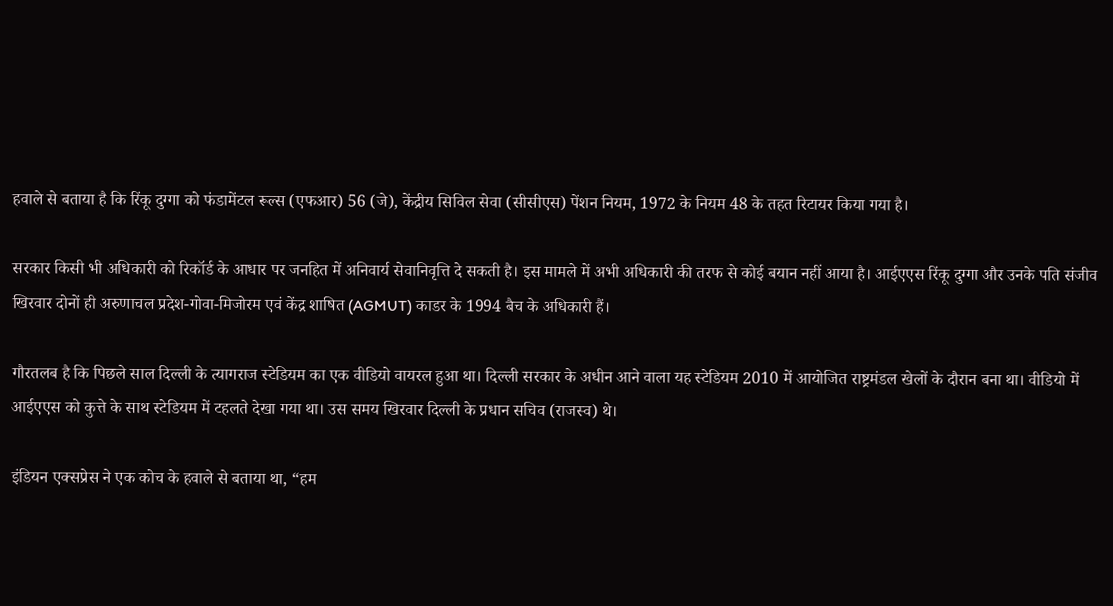हवाले से बताया है कि रिंकू दुग्गा को फंडामेंटल रूल्स (एफआर) 56 (जे), केंद्रीय सिविल सेवा (सीसीएस) पेंशन नियम, 1972 के नियम 48 के तहत रिटायर किया गया है।

सरकार किसी भी अधिकारी को रिकॉर्ड के आधार पर जनहित में अनिवार्य सेवानिवृत्ति दे सकती है। इस मामले में अभी अधिकारी की तरफ से कोई बयान नहीं आया है। आईएएस रिंकू दुग्गा और उनके पति संजीव खिरवार दोनों ही अरुणाचल प्रदेश-गोवा-मिजोरम एवं केंद्र शाषित (AGMUT) काडर के 1994 बैच के अधिकारी हैं।

गौरतलब है कि पिछले साल दिल्ली के त्यागराज स्टेडियम का एक वीडियो वायरल हुआ था। दिल्ली सरकार के अधीन आने वाला यह स्टेडियम 2010 में आयोजित राष्ट्रमंडल खेलों के दौरान बना था। वीडियो में आईएएस को कुत्ते के साथ स्टेडियम में टहलते देखा गया था। उस समय खिरवार दिल्ली के प्रधान सचिव (राजस्व) थे।

इंडियन एक्सप्रेस ने एक कोच के हवाले से बताया था, “हम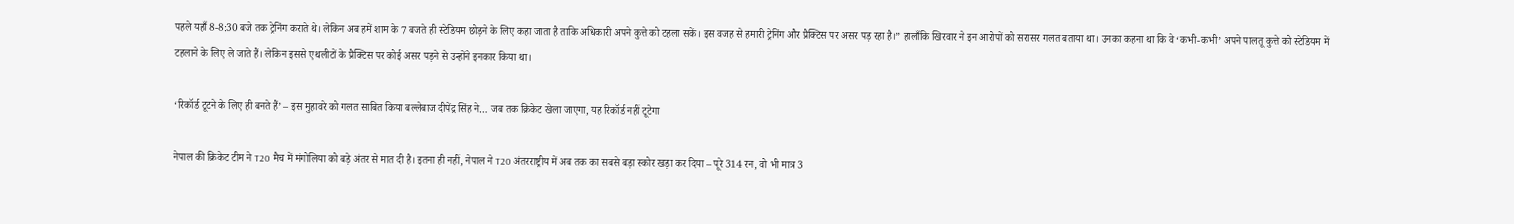पहले यहाँ 8-8:30 बजे तक ट्रेनिंग कराते थे। लेकिन अब हमें शाम के 7 बजते ही स्टेडियम छोड़ने के लिए कहा जाता है ताकि अधिकारी अपने कुत्ते को टहला सकें। इस वजह से हमारी ट्रेनिंग और प्रैक्टिस पर असर पड़ रहा है।” हालाँकि खिरवार ने इन आरोपों को सरासर गलत बताया था। उनका कहना था कि वे ‘कभी-कभी’ अपने पालतू कुत्ते को स्टेडियम में टहलाने के लिए ले जाते हैं। लेकिन इससे एथलीटों के प्रैक्टिस पर कोई असर पड़ने से उन्होंने इनकार किया था।

‘रिकॉर्ड टूटने के लिए ही बनते हैं’ – इस मुहावरे को गलत साबित किया बल्लेबाज दीपेंद्र सिंह ने… जब तक क्रिकेट खेला जाएगा, यह रिकॉर्ड नहीं टूटेगा

नेपाल की क्रिकेट टीम ने T20 मैच में मंगोलिया को बड़े अंतर से मात दी है। इतना ही नहीं, नेपाल ने T20 अंतरराष्ट्रीय में अब तक का सबसे बड़ा स्कोर खड़ा कर दिया – पूरे 314 रन, वो भी मात्र 3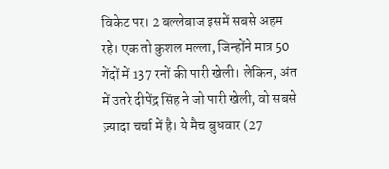विकेट पर। 2 बल्लेबाज इसमें सबसे अहम रहे। एक तो कुशल मल्ला, जिन्होंने मात्र 50 गेंदों में 137 रनों की पारी खेली। लेकिन, अंत में उतरे दीपेंद्र सिंह ने जो पारी खेली, वो सबसे ज़्यादा चर्चा में है। ये मैच बुधवार (27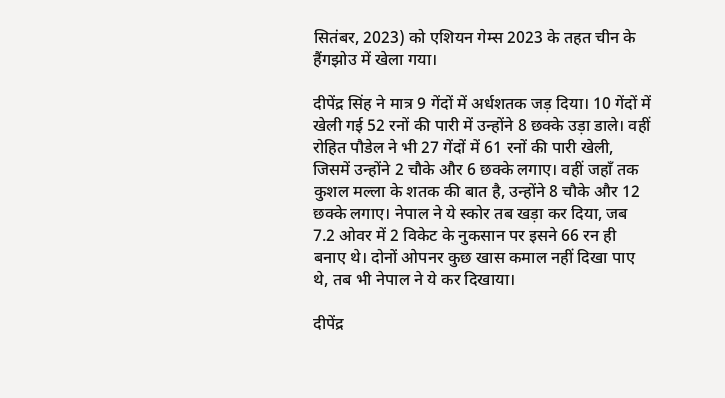सितंबर, 2023) को एशियन गेम्स 2023 के तहत चीन के हैंगझोउ में खेला गया।

दीपेंद्र सिंह ने मात्र 9 गेंदों में अर्धशतक जड़ दिया। 10 गेंदों में खेली गई 52 रनों की पारी में उन्होंने 8 छक्के उड़ा डाले। वहीं रोहित पौडेल ने भी 27 गेंदों में 61 रनों की पारी खेली, जिसमें उन्होंने 2 चौके और 6 छक्के लगाए। वहीं जहाँ तक कुशल मल्ला के शतक की बात है, उन्होंने 8 चौके और 12 छक्के लगाए। नेपाल ने ये स्कोर तब खड़ा कर दिया, जब 7.2 ओवर में 2 विकेट के नुकसान पर इसने 66 रन ही बनाए थे। दोनों ओपनर कुछ खास कमाल नहीं दिखा पाए थे, तब भी नेपाल ने ये कर दिखाया।

दीपेंद्र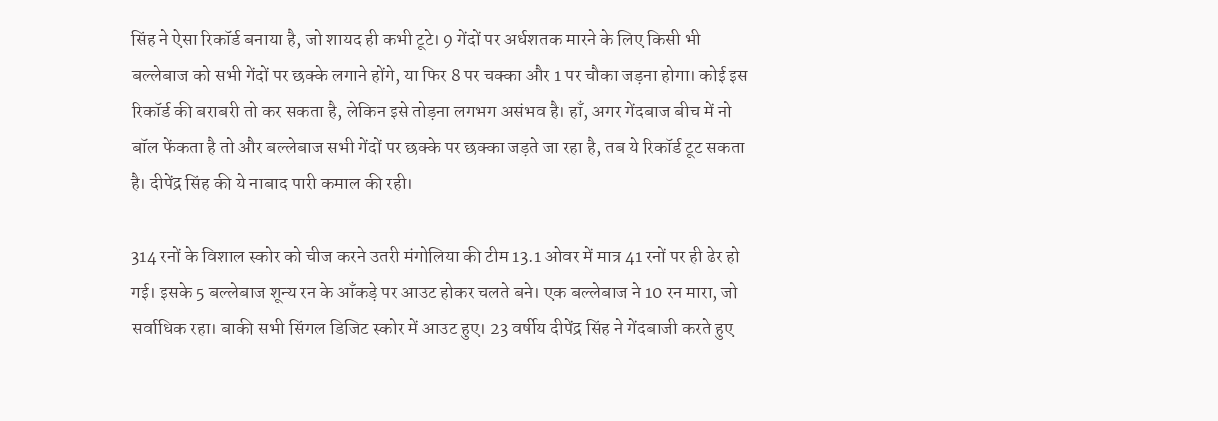सिंह ने ऐसा रिकॉर्ड बनाया है, जो शायद ही कभी टूटे। 9 गेंदों पर अर्धशतक मारने के लिए किसी भी बल्लेबाज को सभी गेंदों पर छक्के लगाने होंगे, या फिर 8 पर चक्का और 1 पर चौका जड़ना होगा। कोई इस रिकॉर्ड की बराबरी तो कर सकता है, लेकिन इसे तोड़ना लगभग असंभव है। हाँ, अगर गेंदबाज बीच में नो बॉल फेंकता है तो और बल्लेबाज सभी गेंदों पर छक्के पर छक्का जड़ते जा रहा है, तब ये रिकॉर्ड टूट सकता है। दीपेंद्र सिंह की ये नाबाद पारी कमाल की रही।

314 रनों के विशाल स्कोर को चीज करने उतरी मंगोलिया की टीम 13.1 ओवर में मात्र 41 रनों पर ही ढेर हो गई। इसके 5 बल्लेबाज शून्य रन के आँकड़े पर आउट होकर चलते बने। एक बल्लेबाज ने 10 रन मारा, जो सर्वाधिक रहा। बाकी सभी सिंगल डिजिट स्कोर में आउट हुए। 23 वर्षीय दीपेंद्र सिंह ने गेंदबाजी करते हुए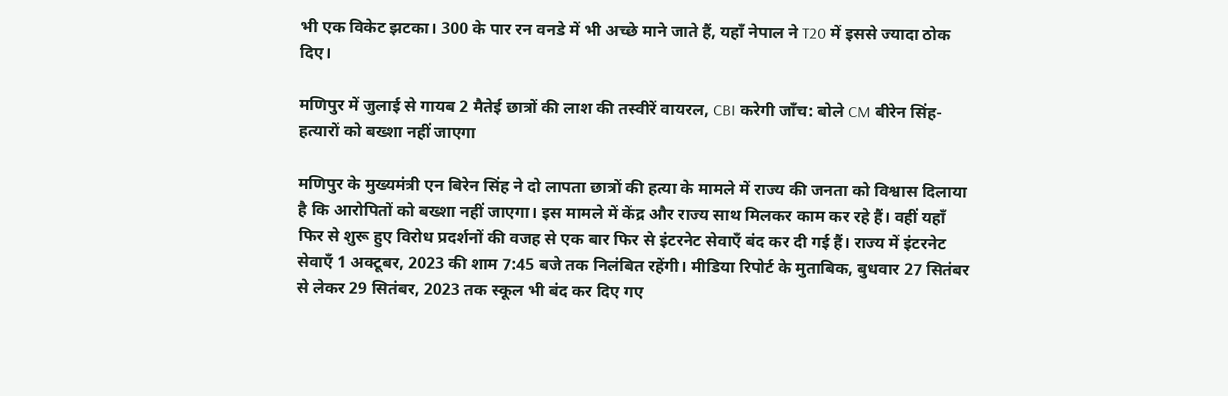भी एक विकेट झटका। 300 के पार रन वनडे में भी अच्छे माने जाते हैं, यहाँ नेपाल ने T20 में इससे ज्यादा ठोक दिए।

मणिपुर में जुलाई से गायब 2 मैतेई छात्रों की लाश की तस्वीरें वायरल, CBI करेगी जाँच: बोले CM बीरेन सिंह- हत्यारों को बख्शा नहीं जाएगा

मणिपुर के मुख्यमंत्री एन बिरेन सिंह ने दो लापता छात्रों की हत्या के मामले में राज्य की जनता को विश्वास दिलाया है कि आरोपितों को बख्शा नहीं जाएगा। इस मामले में केंद्र और राज्य साथ मिलकर काम कर रहे हैं। वहीं यहाँ फिर से शुरू हुए विरोध प्रदर्शनों की वजह से एक बार फिर से इंटरनेट सेवाएँ बंद कर दी गई हैं। राज्य में इंटरनेट सेवाएँ 1 अक्टूबर, 2023 की शाम 7:45 बजे तक निलंबित रहेंगी। मीडिया रिपोर्ट के मुताबिक, बुधवार 27 सितंबर से लेकर 29 सितंबर, 2023 तक स्कूल भी बंद कर दिए गए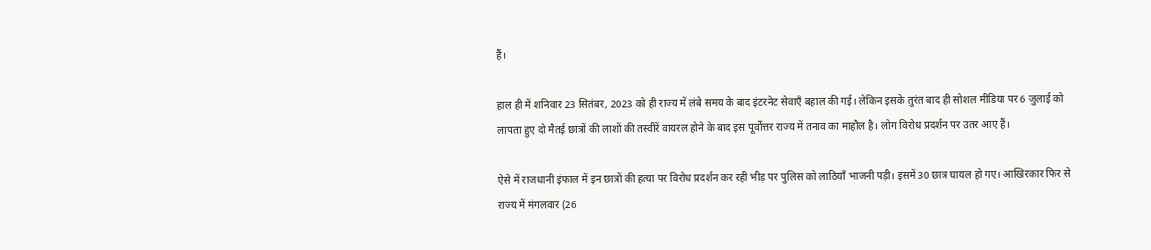हैं।

हाल ही में शनिवार 23 सितंबर, 2023 को ही राज्य में लंबे समय के बाद इंटरनेट सेवाएँ बहाल की गई। लेकिन इसके तुरंत बाद ही सोशल मीडिया पर 6 जुलाई को लापता हुए दो मैतई छात्रों की लाशों की तस्वीरें वायरल होने के बाद इस पूर्वोत्तर राज्य में तनाव का माहौल है। लोग विरोध प्रदर्शन पर उतर आए हैं।

ऐसे में राजधानी इंफाल में इन छात्रों की हत्या पर विरोध प्रदर्शन कर रही भीड़ पर पुलिस को लाठियाँ भाजनी पड़ी। इसमें 30 छात्र घायल हो गए। आखिरकार फिर से राज्य में मंगलवार (26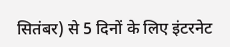सितंबर) से 5 दिनों के लिए इंटरनेट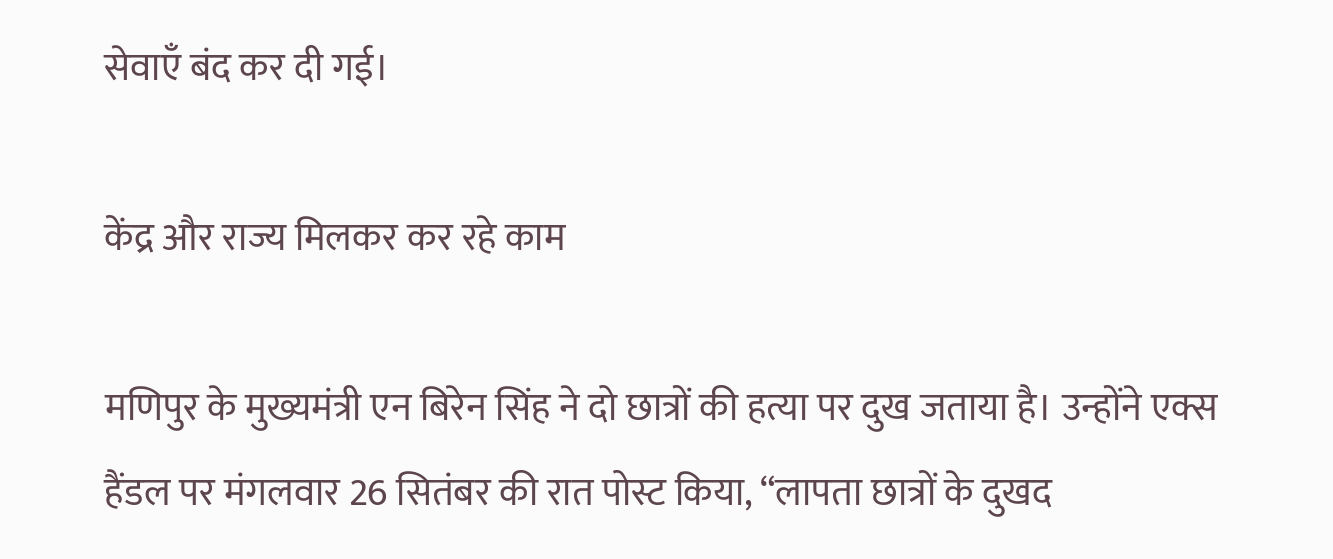सेवाएँ बंद कर दी गई।

केंद्र और राज्य मिलकर कर रहे काम

मणिपुर के मुख्यमंत्री एन बिरेन सिंह ने दो छात्रों की हत्या पर दुख जताया है। उन्होंने एक्स हैंडल पर मंगलवार 26 सितंबर की रात पोस्ट किया, “लापता छात्रों के दुखद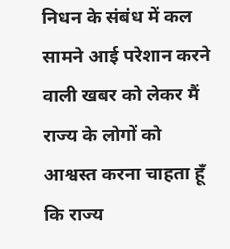निधन के संबंध में कल सामने आई परेशान करने वाली खबर को लेकर मैं राज्य के लोगों को आश्वस्त करना चाहता हूँ कि राज्य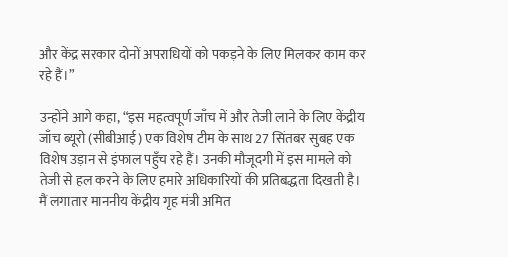और केंद्र सरकार दोनों अपराधियों को पकड़ने के लिए मिलकर काम कर रहे हैं।”

उन्होंने आगे कहा, “इस महत्वपूर्ण जाँच में और तेजी लाने के लिए केंद्रीय जाँच ब्यूरो (सीबीआई) एक विशेष टीम के साथ 27 सिंतबर सुबह एक विशेष उड़ान से इंफाल पहुँच रहे हैं। उनकी मौजूदगी में इस मामले को तेजी से हल करने के लिए हमारे अधिकारियों की प्रतिबद्धता दिखती है। मैं लगातार माननीय केंद्रीय गृह मंत्री अमित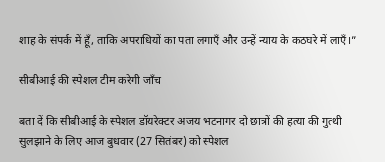शाह के संपर्क में हूँ, ताकि अपराधियों का पता लगाएँ और उन्हें न्याय के कठघरे में लाएँ।”

सीबीआई की स्पेशल टीम करेगी जाँच

बता दें कि सीबीआई के स्पेशल डॉयरेक्टर अजय भटनागर दो छात्रों की हत्या की गुत्थी सुलझाने के लिए आज बुधवार (27 सितंबर) को स्पेशल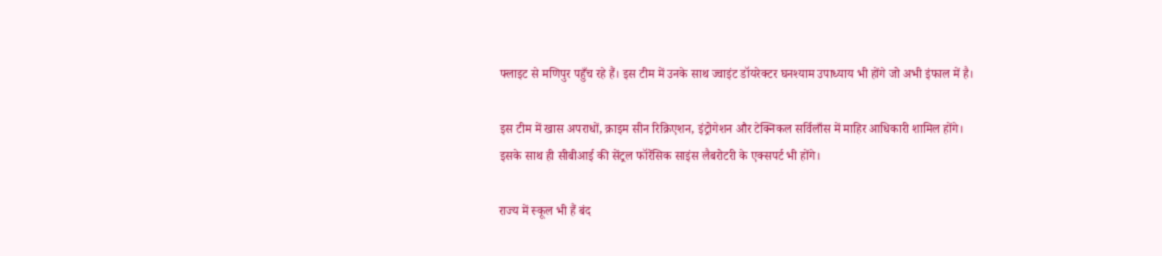फ्लाइट से मणिपुर पहुँच रहे हैं। इस टीम में उनके साथ ज्वाइंट डॉयरेक्टर घनश्याम उपाध्याय भी होंगे जो अभी इंफाल में है।

इस टीम में खास अपराधों, क्राइम सीन रिक्रिएशन, इंट्रोगेशन और टेक्निकल सर्विलाँस में माहिर आधिकारी शामिल होंगे। इसके साथ ही सीबीआई की सेंट्रल फॉरेंसिक साइंस लैबरोटरी के एक्सपर्ट भी होंगे।

राज्य में स्कूल भी हैं बंद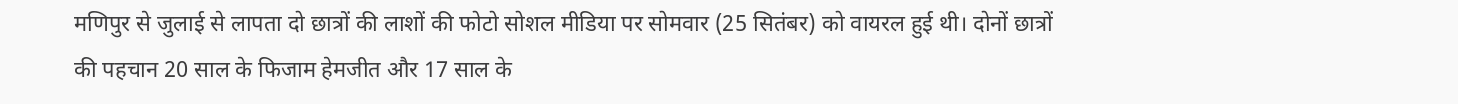मणिपुर से जुलाई से लापता दो छात्रों की लाशों की फोटो सोशल मीडिया पर सोमवार (25 सितंबर) को वायरल हुई थी। दोनों छात्रों की पहचान 20 साल के फिजाम हेमजीत और 17 साल के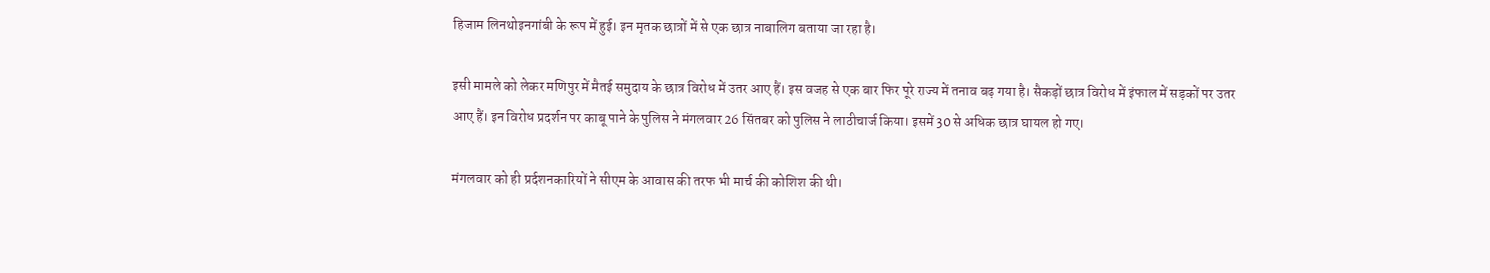हिजाम लिनथोइनगांबी के रूप में हुई। इन मृतक छात्रों में से एक छात्र नाबालिग बताया जा रहा है।

इसी मामले को लेकर मणिपुर में मैतई समुदाय के छात्र विरोध में उतर आए हैं। इस वजह से एक बार फिर पूरे राज्य में तनाव बढ़ गया है। सैकड़ों छात्र विरोध में इंफाल में सड़कों पर उतर आए हैं। इन विरोध प्रदर्शन पर काबू पाने के पुलिस ने मंगलवार 26 सिंतबर को पुलिस ने लाठीचार्ज किया। इसमें 30 से अधिक छात्र घायल हो गए।

मंगलवार को ही प्रर्दशनकारियों ने सीएम के आवास की तरफ भी मार्च की कोशिश की थी।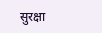सुरक्षा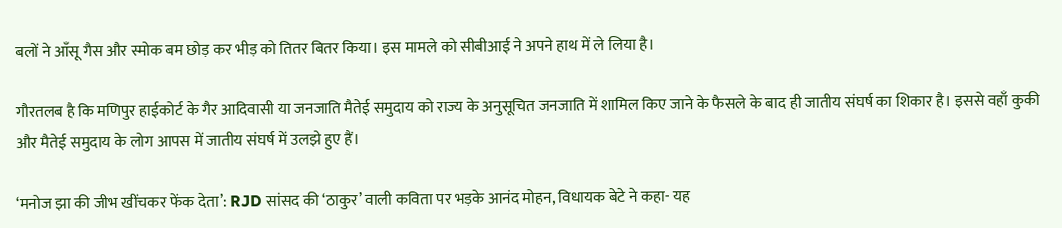बलों ने आँसू गैस और स्मोक बम छोड़ कर भीड़ को तितर बितर किया। इस मामले को सीबीआई ने अपने हाथ में ले लिया है।

गौरतलब है कि मणिपुर हाईकोर्ट के गैर आदिवासी या जनजाति मैतेई समुदाय को राज्य के अनुसूचित जनजाति में शामिल किए जाने के फैसले के बाद ही जातीय संघर्ष का शिकार है। इससे वहाँ कुकी और मैतेई समुदाय के लोग आपस में जातीय संघर्ष में उलझे हुए हैं।

‘मनोज झा की जीभ खींचकर फेंक देता’: RJD सांसद की ‘ठाकुर’ वाली कविता पर भड़के आनंद मोहन, विधायक बेटे ने कहा- यह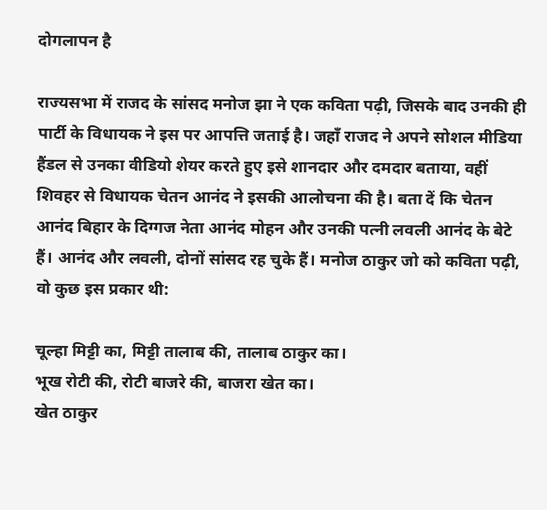दोगलापन है

राज्यसभा में राजद के सांसद मनोज झा ने एक कविता पढ़ी, जिसके बाद उनकी ही पार्टी के विधायक ने इस पर आपत्ति जताई है। जहाँ राजद ने अपने सोशल मीडिया हैंडल से उनका वीडियो शेयर करते हुए इसे शानदार और दमदार बताया, वहीं शिवहर से विधायक चेतन आनंद ने इसकी आलोचना की है। बता दें कि चेतन आनंद बिहार के दिग्गज नेता आनंद मोहन और उनकी पत्नी लवली आनंद के बेटे हैं। आनंद और लवली, दोनों सांसद रह चुके हैं। मनोज ठाकुर जो को कविता पढ़ी, वो कुछ इस प्रकार थी:

चूल्हा मिट्टी का, मिट्टी तालाब की, तालाब ठाकुर का।
भूख रोटी की, रोटी बाजरे की, बाजरा खेत का।
खेत ठाकुर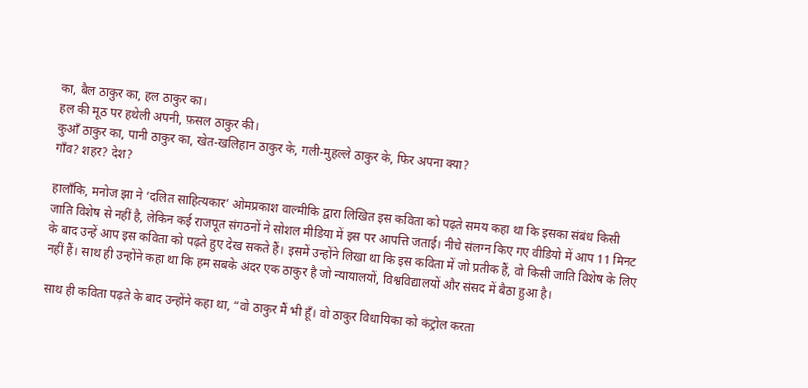का, बैल ठाकुर का, हल ठाकुर का।
हल की मूठ पर हथेली अपनी, फ़सल ठाकुर की।
कुआँ ठाकुर का, पानी ठाकुर का, खेत-खलिहान ठाकुर के, गली-मुहल्ले ठाकुर के, फिर अपना क्या?
गाँव? शहर? देश?

हालाँकि, मनोज झा ने ‘दलित साहित्यकार’ ओमप्रकाश वाल्मीकि द्वारा लिखित इस कविता को पढ़ते समय कहा था कि इसका संबंध किसी जाति विशेष से नहीं है, लेकिन कई राजपूत संगठनों ने सोशल मीडिया में इस पर आपत्ति जताई। नीचे संलग्न किए गए वीडियो में आप 11 मिनट के बाद उन्हें आप इस कविता को पढ़ते हुए देख सकते हैं। इसमें उन्होंने लिखा था कि इस कविता में जो प्रतीक हैं, वो किसी जाति विशेष के लिए नहीं हैं। साथ ही उन्होंने कहा था कि हम सबके अंदर एक ठाकुर है जो न्यायालयों, विश्वविद्यालयों और संसद में बैठा हुआ है।

साथ ही कविता पढ़ते के बाद उन्होंने कहा था, “वो ठाकुर मैं भी हूँ। वो ठाकुर विधायिका को कंट्रोल करता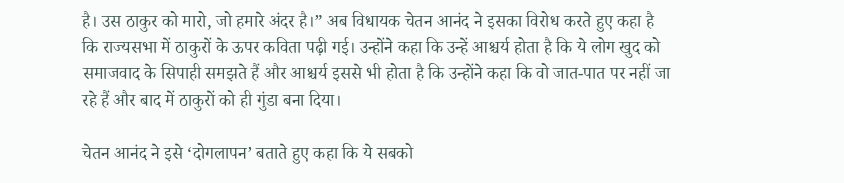है। उस ठाकुर को मारो, जो हमारे अंदर है।” अब विधायक चेतन आनंद ने इसका विरोध करते हुए कहा है कि राज्यसभा में ठाकुरों के ऊपर कविता पढ़ी गई। उन्होंने कहा कि उन्हें आश्चर्य होता है कि ये लोग खुद को समाजवाद के सिपाही समझते हैं और आश्चर्य इससे भी होता है कि उन्होंने कहा कि वो जात-पात पर नहीं जा रहे हैं और बाद में ठाकुरों को ही गुंडा बना दिया।

चेतन आनंद ने इसे ‘दोगलापन’ बताते हुए कहा कि ये सबको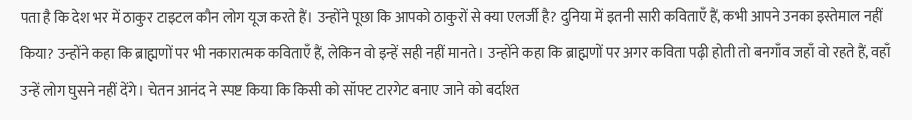पता है कि देश भर में ठाकुर टाइटल कौन लोग यूज करते हैं। उन्होंने पूछा कि आपको ठाकुरों से क्या एलर्जी है? दुनिया में इतनी सारी कविताएँ हैं, कभी आपने उनका इस्तेमाल नहीं किया? उन्होंने कहा कि ब्राह्मणों पर भी नकारात्मक कविताएँ हैं, लेकिन वो इन्हें सही नहीं मानते। उन्होंने कहा कि ब्राह्मणों पर अगर कविता पढ़ी होती तो बनगाँव जहाँ वो रहते हैं, वहाँ उन्हें लोग घुसने नहीं देंगे। चेतन आनंद ने स्पष्ट किया कि किसी को सॉफ्ट टारगेट बनाए जाने को बर्दाश्त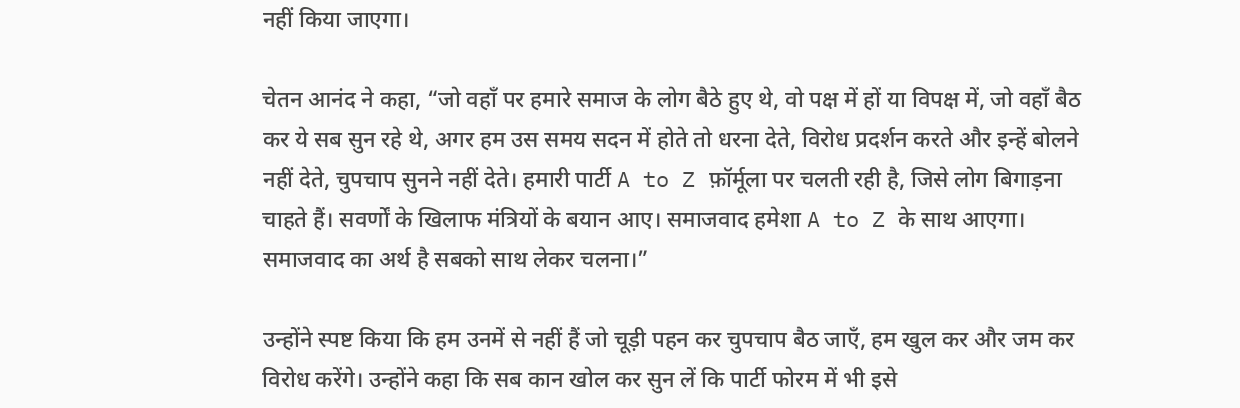नहीं किया जाएगा।

चेतन आनंद ने कहा, “जो वहाँ पर हमारे समाज के लोग बैठे हुए थे, वो पक्ष में हों या विपक्ष में, जो वहाँ बैठ कर ये सब सुन रहे थे, अगर हम उस समय सदन में होते तो धरना देते, विरोध प्रदर्शन करते और इन्हें बोलने नहीं देते, चुपचाप सुनने नहीं देते। हमारी पार्टी A to Z फ़ॉर्मूला पर चलती रही है, जिसे लोग बिगाड़ना चाहते हैं। सवर्णों के खिलाफ मंत्रियों के बयान आए। समाजवाद हमेशा A to Z के साथ आएगा। समाजवाद का अर्थ है सबको साथ लेकर चलना।”

उन्होंने स्पष्ट किया कि हम उनमें से नहीं हैं जो चूड़ी पहन कर चुपचाप बैठ जाएँ, हम खुल कर और जम कर विरोध करेंगे। उन्होंने कहा कि सब कान खोल कर सुन लें कि पार्टी फोरम में भी इसे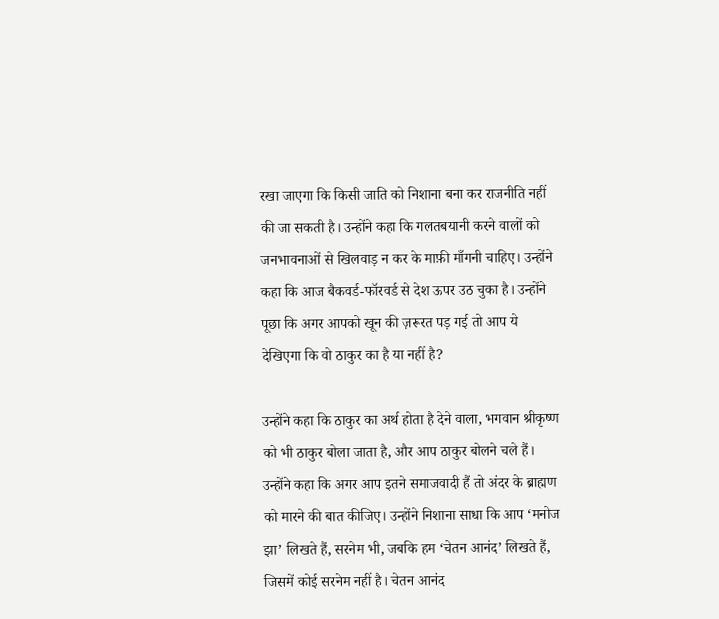रखा जाएगा कि किसी जाति को निशाना बना कर राजनीति नहीं की जा सकती है। उन्होंने कहा कि गलतबयानी करने वालों को जनभावनाओं से खिलवाड़ न कर के माफ़ी माँगनी चाहिए। उन्होंने कहा कि आज बैकवर्ड-फॉरवर्ड से देश ऊपर उठ चुका है। उन्होंने पूछा कि अगर आपको खून की ज़रूरत पड़ गई तो आप ये देखिएगा कि वो ठाकुर का है या नहीं है?

उन्होंने कहा कि ठाकुर का अर्थ होता है देने वाला, भगवान श्रीकृष्ण को भी ठाकुर बोला जाता है, और आप ठाकुर बोलने चले हैं। उन्होंने कहा कि अगर आप इतने समाजवादी हैं तो अंदर के ब्राह्मण को मारने की बात कीजिए। उन्होंने निशाना साधा कि आप ‘मनोज झा’ लिखते हैं, सरनेम भी, जबकि हम ‘चेतन आनंद’ लिखते हैं, जिसमें कोई सरनेम नहीं है। चेतन आनंद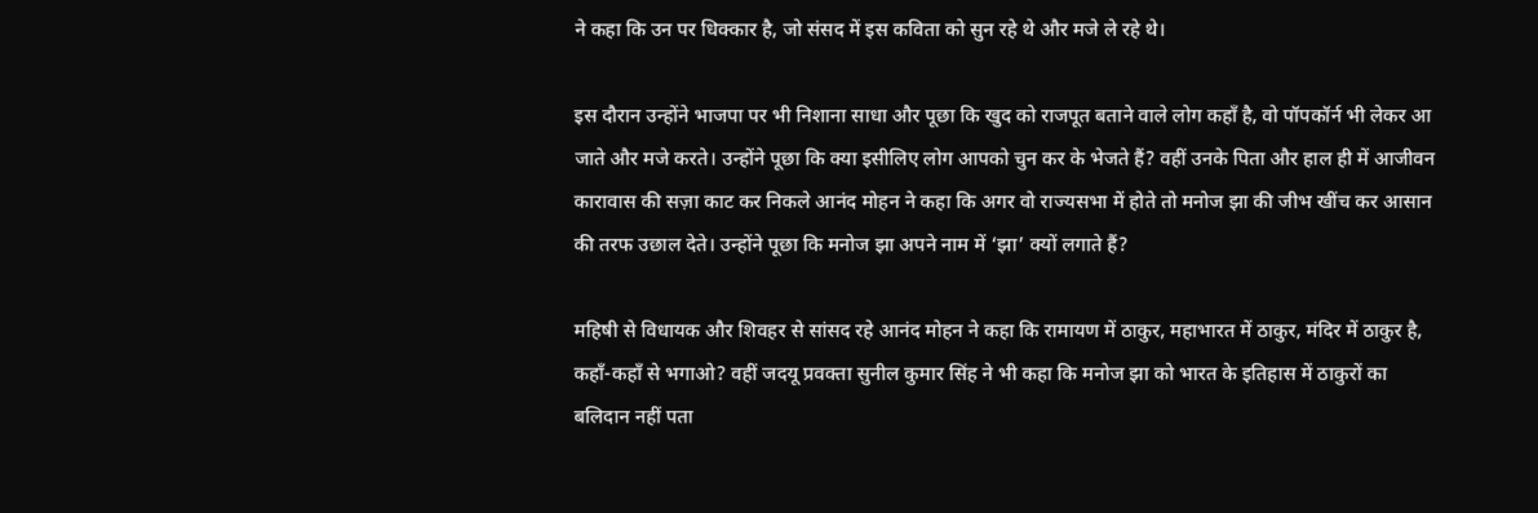ने कहा कि उन पर धिक्कार है, जो संसद में इस कविता को सुन रहे थे और मजे ले रहे थे।

इस दौरान उन्होंने भाजपा पर भी निशाना साधा और पूछा कि खुद को राजपूत बताने वाले लोग कहाँ है, वो पॉपकॉर्न भी लेकर आ जाते और मजे करते। उन्होंने पूछा कि क्या इसीलिए लोग आपको चुन कर के भेजते हैं? वहीं उनके पिता और हाल ही में आजीवन कारावास की सज़ा काट कर निकले आनंद मोहन ने कहा कि अगर वो राज्यसभा में होते तो मनोज झा की जीभ खींच कर आसान की तरफ उछाल देते। उन्होंने पूछा कि मनोज झा अपने नाम में ‘झा’ क्यों लगाते हैं?

महिषी से विधायक और शिवहर से सांसद रहे आनंद मोहन ने कहा कि रामायण में ठाकुर, महाभारत में ठाकुर, मंदिर में ठाकुर है, कहाँ-कहाँ से भगाओ? वहीं जदयू प्रवक्ता सुनील कुमार सिंह ने भी कहा कि मनोज झा को भारत के इतिहास में ठाकुरों का बलिदान नहीं पता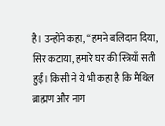है। उन्होंने कहा, “हमने बलिदान दिया, सिर कटाया, हमारे घर की स्त्रियाँ सती हुईं। किसी ने ये भी कहा है कि मैथिल ब्राह्मण और नाग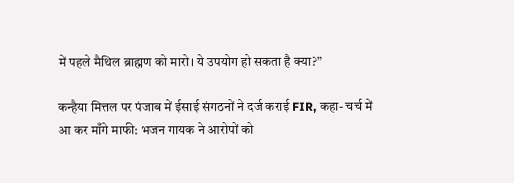में पहले मैथिल ब्राह्मण को मारो। ये उपयोग हो सकता है क्या?”

कन्हैया मित्तल पर पंजाब में ईसाई संगठनों ने दर्ज कराई FIR, कहा- चर्च में आ कर माँगे माफी: भजन गायक ने आरोपों को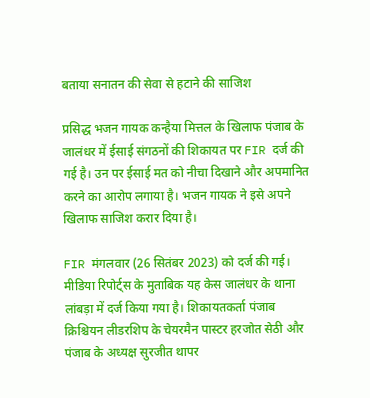बताया सनातन की सेवा से हटाने की साजिश

प्रसिद्ध भजन गायक कन्हैया मित्तल के खिलाफ पंजाब के जालंधर में ईसाई संगठनों की शिकायत पर FIR दर्ज की गई है। उन पर ईसाई मत को नीचा दिखाने और अपमानित करने का आरोप लगाया है। भजन गायक ने इसे अपने खिलाफ साजिश करार दिया है।

FIR मंगलवार (26 सितंबर 2023) को दर्ज की गई। मीडिया रिपोर्ट्स के मुताबिक यह केस जालंधर के थाना लांबड़ा में दर्ज किया गया है। शिकायतकर्ता पंजाब क्रिश्चियन लीडरशिप के चेयरमैन पास्टर हरजोत सेठी और पंजाब के अध्यक्ष सुरजीत थापर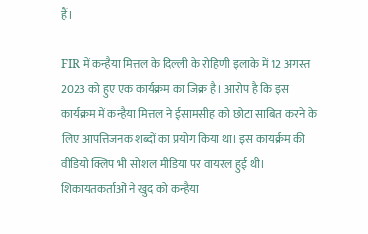हैं।

FIR में कन्हैया मित्तल के दिल्ली के रोहिणी इलाके में 12 अगस्त 2023 को हुए एक कार्यक्रम का जिक्र है। आरोप है कि इस कार्यक्रम में कन्हैया मित्तल ने ईसामसीह को छोटा साबित करने के लिए आपत्तिजनक शब्दों का प्रयोग किया था। इस कायर्क्रम की वीडियो क्लिप भी सोशल मीडिया पर वायरल हुई थी। शिकायतकर्ताओं ने खुद को कन्हैया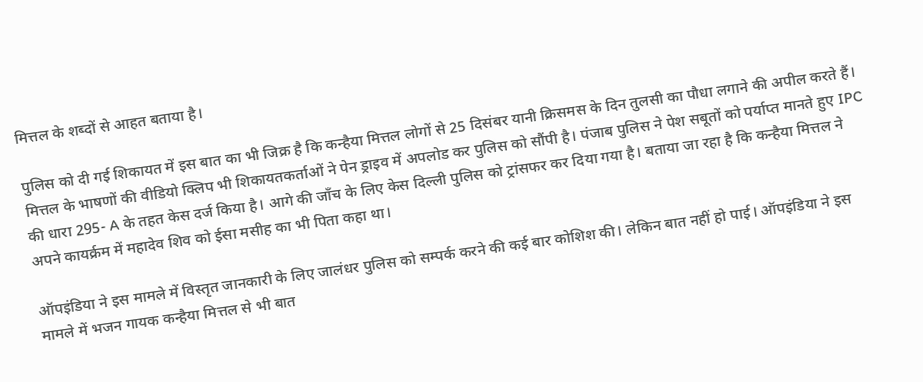मित्तल के शब्दों से आहत बताया है।

पुलिस को दी गई शिकायत में इस बात का भी जिक्र है कि कन्हैया मित्तल लोगों से 25 दिसंबर यानी क्रिसमस के दिन तुलसी का पौधा लगाने की अपील करते हैं। मित्तल के भाषणों की वीडियो क्लिप भी शिकायतकर्ताओं ने पेन ड्राइव में अपलोड कर पुलिस को सौंपी है। पंजाब पुलिस ने पेश सबूतों को पर्याप्त मानते हुए IPC की धारा 295- A के तहत केस दर्ज किया है। आगे की जाँच के लिए केस दिल्ली पुलिस को ट्रांसफर कर दिया गया है। बताया जा रहा है कि कन्हैया मित्तल ने अपने कायर्क्रम में महादेव शिव को ईसा मसीह का भी पिता कहा था।

ऑपइंडिया ने इस मामले में विस्तृत जानकारी के लिए जालंधर पुलिस को सम्पर्क करने की कई बार कोशिश की। लेकिन बात नहीं हो पाई। ऑपइंडिया ने इस मामले में भजन गायक कन्हैया मित्तल से भी बात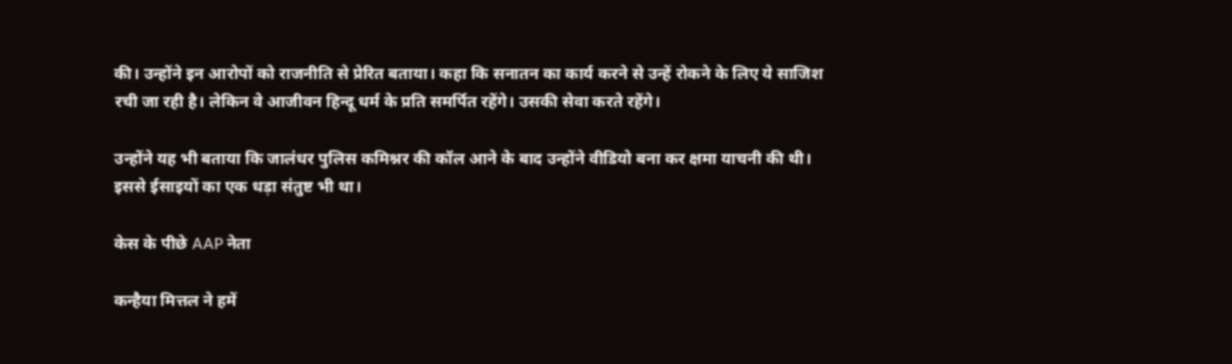की। उन्होंने इन आरोपों को राजनीति से प्रेरित बताया। कहा कि सनातन का कार्य करने से उन्हें रोकने के लिए ये साजिश रची जा रही है। लेकिन वे आजीवन हिन्दू धर्म के प्रति समर्पित रहेंगे। उसकी सेवा करते रहेंगे।

उन्होंने यह भी बताया कि जालंधर पुलिस कमिश्नर की कॉल आने के बाद उन्होंने वीडियो बना कर क्षमा याचनी की थी। इससे ईसाइयों का एक धड़ा संतुष्ट भी था।

केस के पीछे AAP नेता

कन्हैया मित्तल ने हमें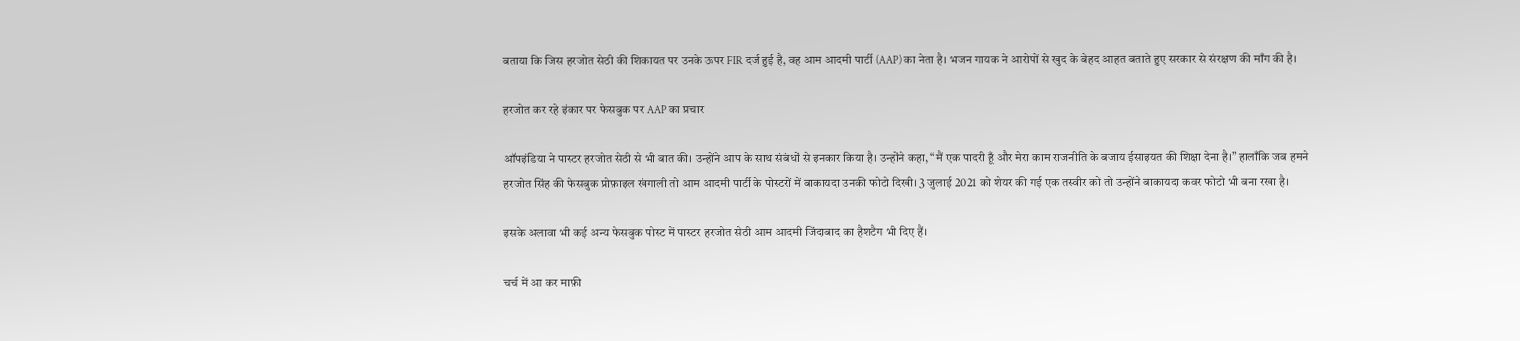बताया कि जिस हरजोत सेठी की शिकायत पर उनके ऊपर FIR दर्ज हुई है, वह आम आदमी पार्टी (AAP) का नेता है। भजन गायक ने आरोपों से खुद के बेहद आहत बताते हुए सरकार से संरक्षण की माँग की है।

हरजोत कर रहे इंकार पर फेसबुक पर AAP का प्रचार

ऑपइंडिया ने पास्टर हरजोत सेठी से भी बात की। उन्होंने आप के साथ संबंधों से इनकार किया है। उन्होंने कहा, “मैं एक पादरी हूँ और मेरा काम राजनीति के बजाय ईसाइयत की शिक्षा देना है।” हालाँकि जब हमने हरजोत सिंह की फेसबुक प्रोफ़ाइल खंगाली तो आम आदमी पार्टी के पोस्टरों में बाकायदा उनकी फोटो दिखी। 3 जुलाई 2021 को शेयर की गई एक तस्वीर को तो उन्होंने बाकायदा कवर फोटो भी बना रखा है।

इसके अलावा भी कई अन्य फेसबुक पोस्ट में पास्टर हरजोत सेठी आम आदमी जिंदाबाद का हैशटैग भी दिए हैं।

चर्च में आ कर माफ़ी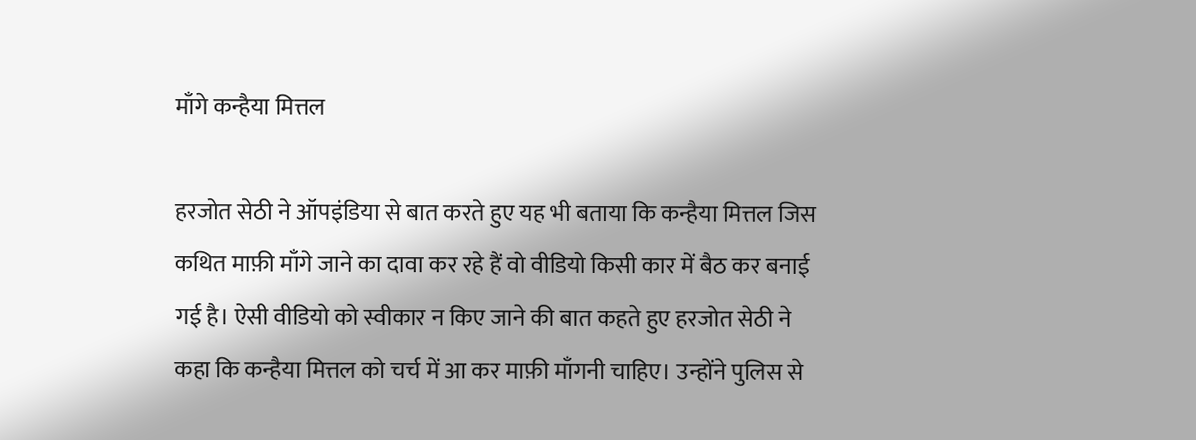माँगे कन्हैया मित्तल

हरजोत सेठी ने ऑपइंडिया से बात करते हुए यह भी बताया कि कन्हैया मित्तल जिस कथित माफ़ी माँगे जाने का दावा कर रहे हैं वो वीडियो किसी कार में बैठ कर बनाई गई है। ऐसी वीडियो को स्वीकार न किए जाने की बात कहते हुए हरजोत सेठी ने कहा कि कन्हैया मित्तल को चर्च में आ कर माफ़ी माँगनी चाहिए। उन्होंने पुलिस से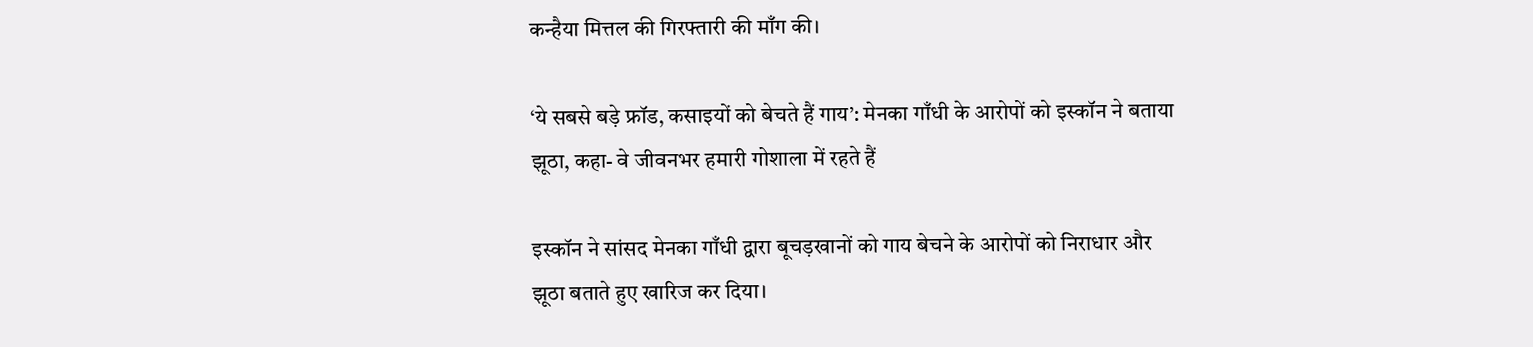कन्हैया मित्तल की गिरफ्तारी की माँग की।

‘ये सबसे बड़े फ्रॉड, कसाइयों को बेचते हैं गाय’: मेनका गाँधी के आरोपों को इस्कॉन ने बताया झूठा, कहा- वे जीवनभर हमारी गोशाला में रहते हैं

इस्कॉन ने सांसद मेनका गाँधी द्वारा बूचड़खानों को गाय बेचने के आरोपों को निराधार और झूठा बताते हुए खारिज कर दिया।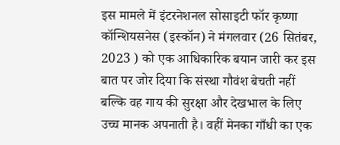इस मामले में इंटरनेशनल सोसाइटी फॉर कृष्णा कॉन्शियसनेस (इस्कॉन) ने मंगलवार (26 सितंबर, 2023 ) को एक आधिकारिक बयान जारी कर इस बात पर जोर दिया कि संस्था गौवंश बेचती नहीं बल्कि वह गाय की सुरक्षा और देखभाल के लिए उच्च मानक अपनाती है। वहीं मेनका गाँधी का एक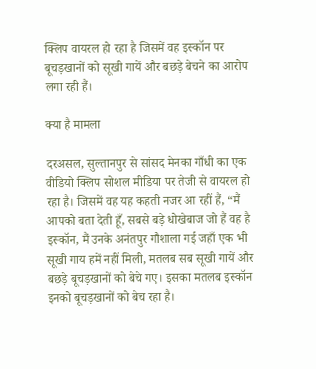क्लिप वायरल हो रहा है जिसमें वह इस्कॉन पर बूचड़खानों को सूखी गायें और बछड़े बेचने का आरोप लगा रही हैं।

क्या है मामला

दरअसल, सुल्तानपुर से सांसद मेनका गाँधी का एक वीडियो क्लिप सोशल मीडिया पर तेजी से वायरल हो रहा है। जिसमें वह यह कहती नजर आ रहीं हैं, “मैं आपको बता देती हूँ, सबसे बड़े धोखेबाज जो हैं वह है इस्कॉन, मैं उनके अनंतपुर गौशाला गई जहाँ एक भी सूखी गाय हमें नहीं मिली, मतलब सब सूखी गायें और बछड़े बूचड़खानों को बेचे गए। इसका मतलब इस्कॉन इनको बूचड़खानों को बेच रहा है।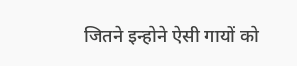जितने इन्होने ऐसी गायों को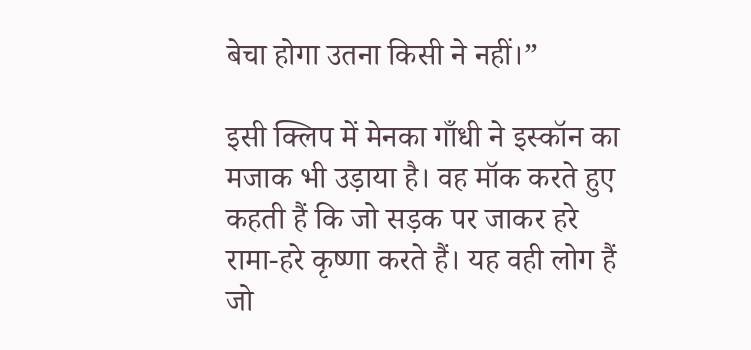बेचा होगा उतना किसी ने नहीं।”

इसी क्लिप में मेनका गाँधी ने इस्कॉन का मजाक भी उड़ाया है। वह मॉक करते हुए कहती हैं कि जो सड़क पर जाकर हरे रामा-हरे कृष्णा करते हैं। यह वही लोग हैं जो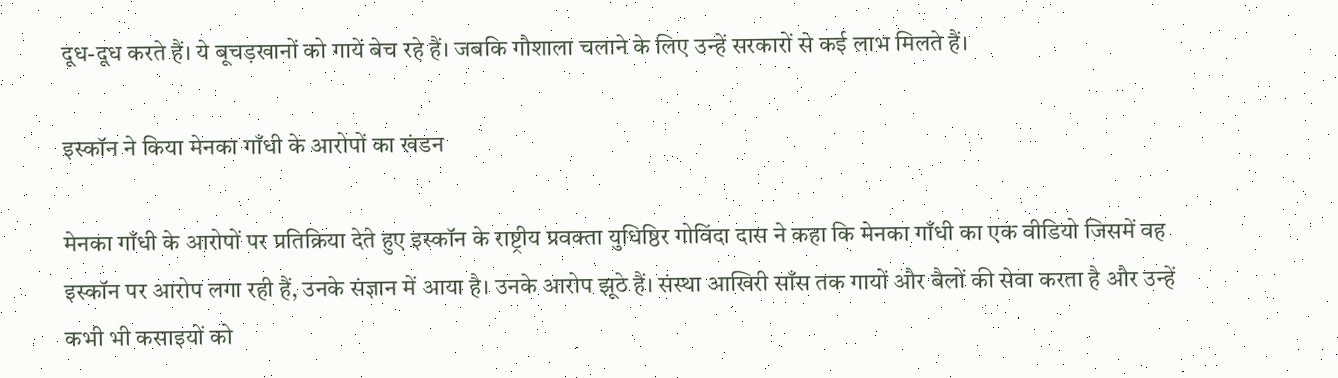दूध-दूध करते हैं। ये बूचड़खानों को गायें बेच रहे हैं। जबकि गौशाला चलाने के लिए उन्हें सरकारों से कई लाभ मिलते हैं।

इस्कॉन ने किया मेनका गाँधी के आरोपों का खंडन

मेनका गाँधी के आरोपों पर प्रतिक्रिया देते हुए इस्कॉन के राष्ट्रीय प्रवक्ता युधिष्ठिर गोविंदा दास ने कहा कि मेनका गाँधी का एक वीडियो जिसमें वह इस्कॉन पर आरोप लगा रही हैं, उनके संज्ञान में आया है। उनके आरोप झूठे हैं। संस्था आखिरी साँस तक गायों और बैलों की सेवा करता है और उन्हें कभी भी कसाइयों को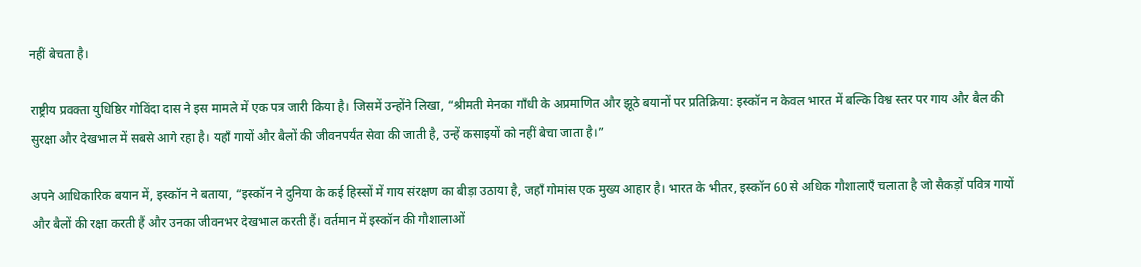नहीं बेचता है।

राष्ट्रीय प्रवक्ता युधिष्ठिर गोविंदा दास ने इस मामले में एक पत्र जारी किया है। जिसमें उन्होंने लिखा, “श्रीमती मेनका गाँधी के अप्रमाणित और झूठे बयानों पर प्रतिक्रिया: इस्कॉन न केवल भारत में बल्कि विश्व स्तर पर गाय और बैल की सुरक्षा और देखभाल में सबसे आगे रहा है। यहाँ गायों और बैलों की जीवनपर्यंत सेवा की जाती है, उन्हें कसाइयों को नहीं बेचा जाता है।”

अपने आधिकारिक बयान में, इस्कॉन ने बताया, “इस्कॉन ने दुनिया के कई हिस्सों में गाय संरक्षण का बीड़ा उठाया है, जहाँ गोमांस एक मुख्य आहार है। भारत के भीतर, इस्कॉन 60 से अधिक गौशालाएँ चलाता है जो सैकड़ों पवित्र गायों और बैलों की रक्षा करती हैं और उनका जीवनभर देखभाल करती हैं। वर्तमान में इस्कॉन की गौशालाओं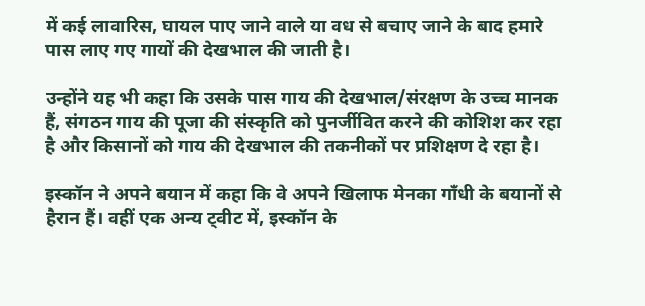में कई लावारिस, घायल पाए जाने वाले या वध से बचाए जाने के बाद हमारे पास लाए गए गायों की देखभाल की जाती है।

उन्होंने यह भी कहा कि उसके पास गाय की देखभाल/संरक्षण के उच्च मानक हैं, संगठन गाय की पूजा की संस्कृति को पुनर्जीवित करने की कोशिश कर रहा है और किसानों को गाय की देखभाल की तकनीकों पर प्रशिक्षण दे रहा है।

इस्कॉन ने अपने बयान में कहा कि वे अपने खिलाफ मेनका गाँधी के बयानों से हैरान हैं। वहीं एक अन्य ट्वीट में, इस्कॉन के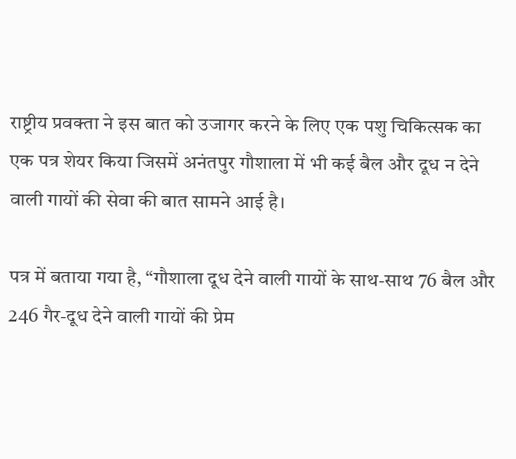राष्ट्रीय प्रवक्ता ने इस बात को उजागर करने के लिए एक पशु चिकित्सक का एक पत्र शेयर किया जिसमें अनंतपुर गौशाला में भी कई बैल और दूध न देने वाली गायों की सेवा की बात सामने आई है।

पत्र में बताया गया है, “गौशाला दूध देने वाली गायों के साथ-साथ 76 बैल और 246 गैर-दूध देने वाली गायों की प्रेम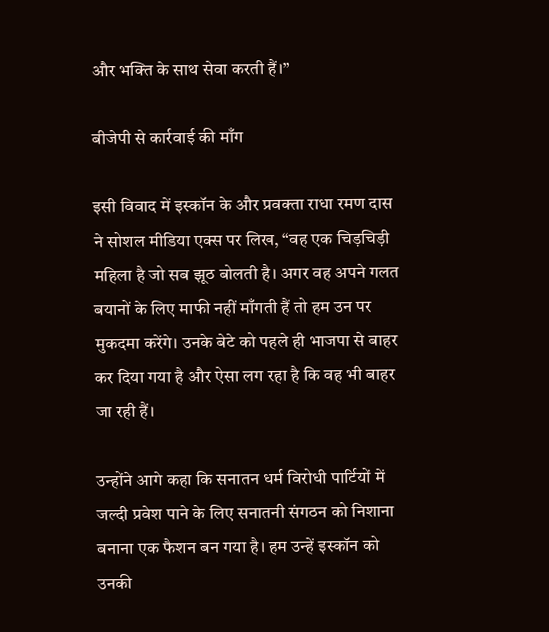और भक्ति के साथ सेवा करती हैं।”

बीजेपी से कार्रवाई की माँग

इसी विवाद में इस्कॉन के और प्रवक्ता राधा रमण दास ने सोशल मीडिया एक्स पर लिख, “वह एक चिड़चिड़ी महिला है जो सब झूठ बोलती है। अगर वह अपने गलत बयानों के लिए माफी नहीं माँगती हैं तो हम उन पर मुकदमा करेंगे। उनके बेटे को पहले ही भाजपा से बाहर कर दिया गया है और ऐसा लग रहा है कि वह भी बाहर जा रही हैं।

उन्होंने आगे कहा कि सनातन धर्म विरोधी पार्टियों में जल्दी प्रवेश पाने के लिए सनातनी संगठन को निशाना बनाना एक फैशन बन गया है। हम उन्हें इस्कॉन को उनकी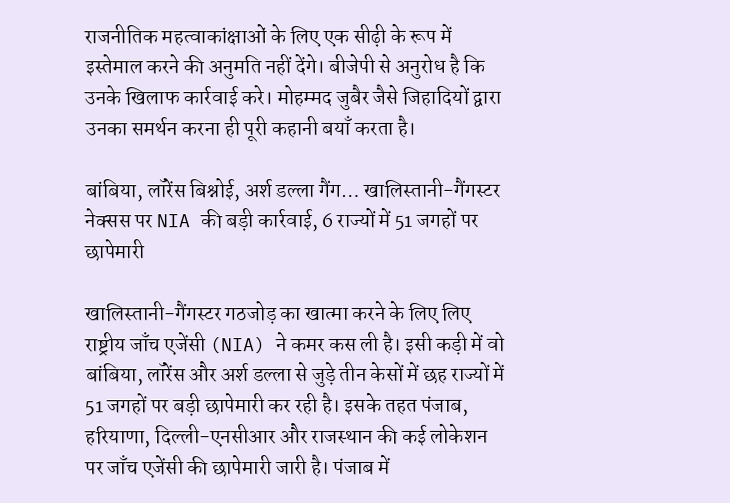राजनीतिक महत्वाकांक्षाओं के लिए एक सीढ़ी के रूप में इस्तेमाल करने की अनुमति नहीं देंगे। बीजेपी से अनुरोध है कि उनके खिलाफ कार्रवाई करे। मोहम्मद जुबैर जैसे जिहादियों द्वारा उनका समर्थन करना ही पूरी कहानी बयाँ करता है।

बांबिया, लॉरेंस बिश्नोई, अर्श डल्ला गैंग… खालिस्तानी-गैंगस्टर नेक्सस पर NIA की बड़ी कार्रवाई, 6 राज्यों में 51 जगहों पर छापेमारी

खालिस्तानी-गैंगस्टर गठजोड़ का खात्मा करने के लिए लिए राष्ट्रीय जाँच एजेंसी (NIA) ने कमर कस ली है। इसी कड़ी में वो बांबिया, लॉरेंस और अर्श डल्ला से जुड़े तीन केसों में छह राज्यों में 51 जगहों पर बड़ी छापेमारी कर रही है। इसके तहत पंजाब, हरियाणा, दिल्ली-एनसीआर और राजस्थान की कई लोकेशन पर जाँच एजेंसी की छापेमारी जारी है। पंजाब में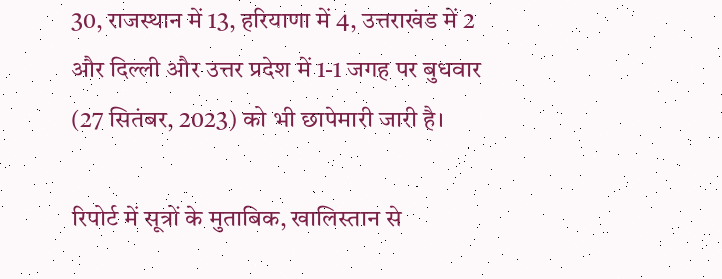30, राजस्थान में 13, हरियाणा में 4, उत्तराखंड में 2 और दिल्ली और उत्तर प्रदेश में 1-1 जगह पर बुधवार (27 सितंबर, 2023) को भी छापेमारी जारी है।

रिपोर्ट में सूत्रों के मुताबिक, खालिस्तान से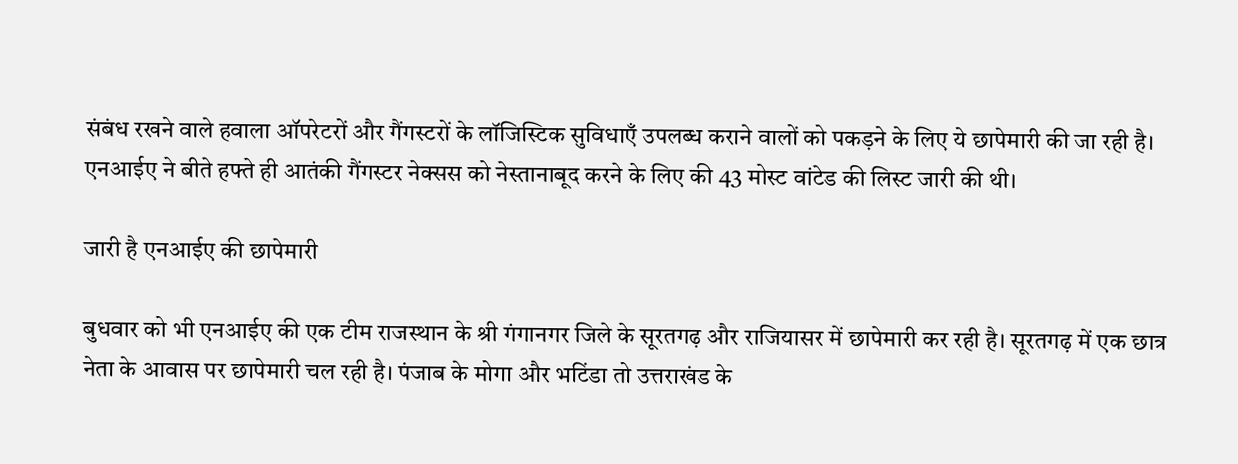संबंध रखने वाले हवाला ऑपरेटरों और गैंगस्टरों के लॉजिस्टिक सुविधाएँ उपलब्ध कराने वालों को पकड़ने के लिए ये छापेमारी की जा रही है। एनआईए ने बीते हफ्ते ही आतंकी गैंगस्टर नेक्सस को नेस्तानाबूद करने के लिए की 43 मोस्ट वांटेड की लिस्ट जारी की थी।

जारी है एनआईए की छापेमारी

बुधवार को भी एनआईए की एक टीम राजस्थान के श्री गंगानगर जिले के सूरतगढ़ और राजियासर में छापेमारी कर रही है। सूरतगढ़ में एक छात्र नेता के आवास पर छापेमारी चल रही है। पंजाब के मोगा और भटिंडा तो उत्तराखंड के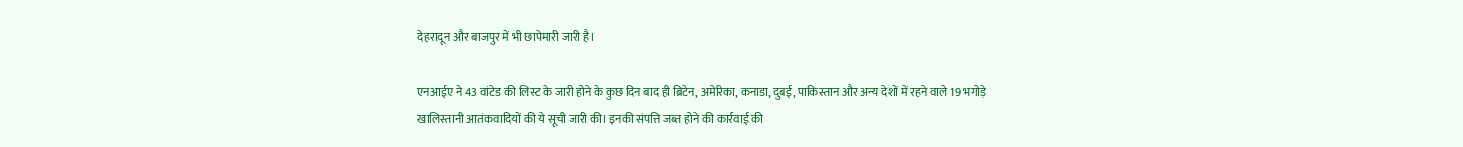देहरादून और बाजपुर में भी छापेमारी जारी है।

एनआईए ने 43 वांटेड की लिस्ट के जारी होने के कुछ दिन बाद ही ब्रिटेन, अमेरिका, कनाडा, दुबई, पाकिस्तान और अन्य देशों में रहने वाले 19 भगोड़े खालिस्तानी आतंकवादियों की ये सूची जारी की। इनकी संपत्ति जब्त होने की कार्रवाई की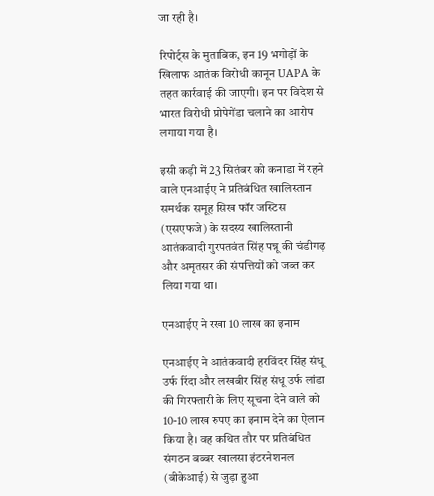जा रही है।

रिपोर्ट्स के मुताबिक, इन 19 भगोड़ों के खिलाफ आतंक विरोधी कानून UAPA के तहत कार्रवाई की जाएगी। इन पर विदेश से भारत विरोधी प्रोपेगेंडा चलाने का आरोप लगाया गया है।

इसी कड़ी में 23 सितंबर को कनाडा में रहने वाले एनआईए ने प्रतिबंधित खालिस्तान समर्थक समूह सिख फॉर जस्टिस (एसएफजे) के सदस्य खालिस्तानी आतंकवादी गुरपतवंत सिंह पन्नू की चंडीगढ़ और अमृतसर की संपत्तियों को जब्त कर लिया गया था।

एनआईए ने रखा 10 लाख का इनाम

एनआईए ने आतंकवादी हरविंदर सिंह संधू उर्फ रिंदा और लखबीर सिंह संधू उर्फ लांडा की गिरफ्तारी के लिए सूचना देने वाले को 10-10 लाख रुपए का इनाम देने का ऐलान किया है। वह कथित तौर पर प्रतिबंधित संगठन बब्बर खालसा इंटरनेशनल (बीकेआई) से जुड़ा हुआ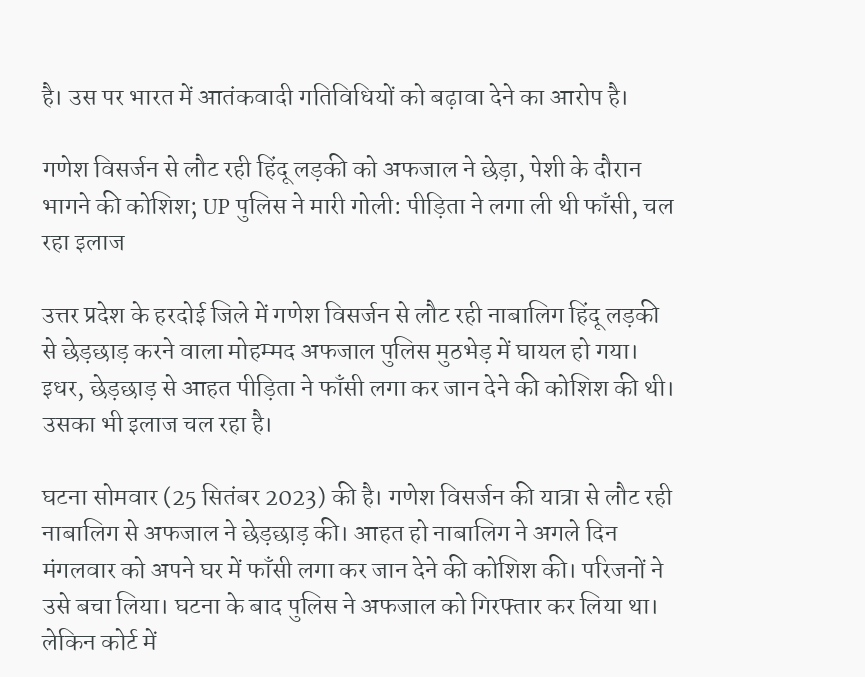है। उस पर भारत में आतंकवादी गतिविधियों को बढ़ावा देने का आरोप है।

गणेश विसर्जन से लौट रही हिंदू लड़की को अफजाल ने छेड़ा, पेशी के दौरान भागने की कोशिश; UP पुलिस ने मारी गोली: पीड़िता ने लगा ली थी फाँसी, चल रहा इलाज

उत्तर प्रदेश के हरदोई जिले में गणेश विसर्जन से लौट रही नाबालिग हिंदू लड़की से छेड़छाड़ करने वाला मोहम्मद अफजाल पुलिस मुठभेड़ में घायल हो गया। इधर, छेड़छाड़ से आहत पीड़िता ने फाँसी लगा कर जान देने की कोशिश की थी। उसका भी इलाज चल रहा है।

घटना सोमवार (25 सितंबर 2023) की है। गणेश विसर्जन की यात्रा से लौट रही नाबालिग से अफजाल ने छेड़छाड़ की। आहत हो नाबालिग ने अगले दिन मंगलवार को अपने घर में फाँसी लगा कर जान देने की कोशिश की। परिजनों ने उसे बचा लिया। घटना के बाद पुलिस ने अफजाल को गिरफ्तार कर लिया था। लेकिन कोर्ट में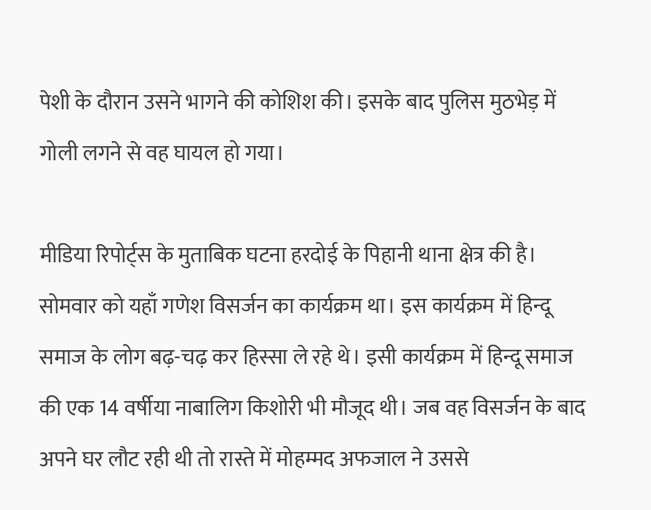पेशी के दौरान उसने भागने की कोशिश की। इसके बाद पुलिस मुठभेड़ में गोली लगने से वह घायल हो गया।

मीडिया रिपोर्ट्स के मुताबिक घटना हरदोई के पिहानी थाना क्षेत्र की है। सोमवार को यहाँ गणेश विसर्जन का कार्यक्रम था। इस कार्यक्रम में हिन्दू समाज के लोग बढ़-चढ़ कर हिस्सा ले रहे थे। इसी कार्यक्रम में हिन्दू समाज की एक 14 वर्षीया नाबालिग किशोरी भी मौजूद थी। जब वह विसर्जन के बाद अपने घर लौट रही थी तो रास्ते में मोहम्मद अफजाल ने उससे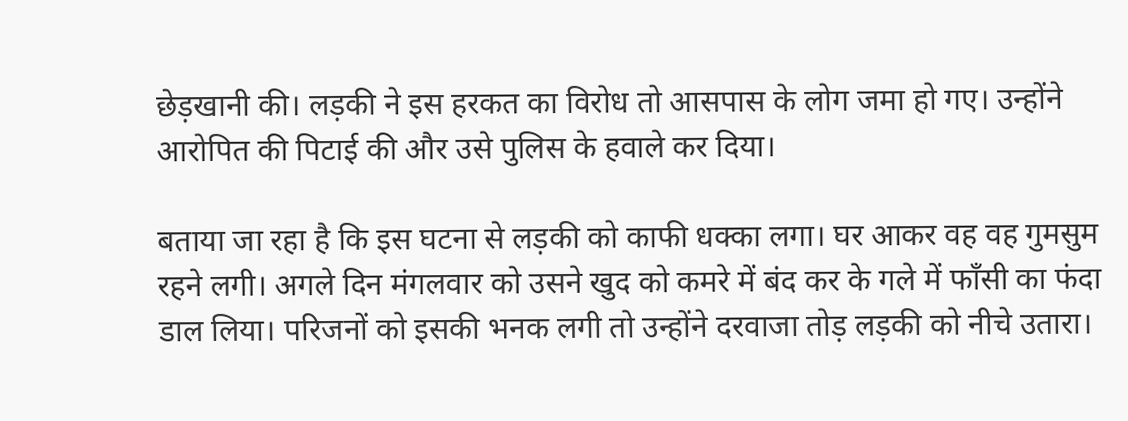छेड़खानी की। लड़की ने इस हरकत का विरोध तो आसपास के लोग जमा हो गए। उन्होंने आरोपित की पिटाई की और उसे पुलिस के हवाले कर दिया।

बताया जा रहा है कि इस घटना से लड़की को काफी धक्का लगा। घर आकर वह वह गुमसुम रहने लगी। अगले दिन मंगलवार को उसने खुद को कमरे में बंद कर के गले में फाँसी का फंदा डाल लिया। परिजनों को इसकी भनक लगी तो उन्होंने दरवाजा तोड़ लड़की को नीचे उतारा।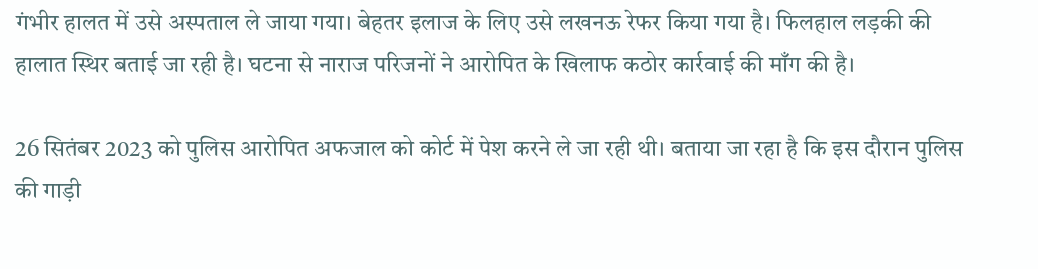गंभीर हालत में उसे अस्पताल ले जाया गया। बेहतर इलाज के लिए उसे लखनऊ रेफर किया गया है। फिलहाल लड़की की हालात स्थिर बताई जा रही है। घटना से नाराज परिजनों ने आरोपित के खिलाफ कठोर कार्रवाई की माँग की है।

26 सितंबर 2023 को पुलिस आरोपित अफजाल को कोर्ट में पेश करने ले जा रही थी। बताया जा रहा है कि इस दौरान पुलिस की गाड़ी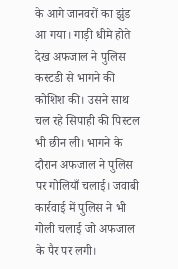के आगे जानवरों का झुंड आ गया। गाड़ी धीमे होते देख अफजाल ने पुलिस कस्टडी से भागने की कोशिश की। उसने साथ चल रहे सिपाही की पिस्टल भी छीन ली। भागने के दौरान अफजाल ने पुलिस पर गोलियाँ चलाई। जवाबी कार्रवाई में पुलिस ने भी गोली चलाई जो अफजाल के पैर पर लगी।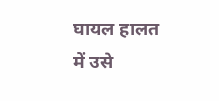घायल हालत में उसे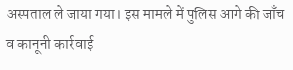अस्पताल ले जाया गया। इस मामले में पुलिस आगे की जाँच व कानूनी कार्रवाई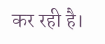कर रही है।